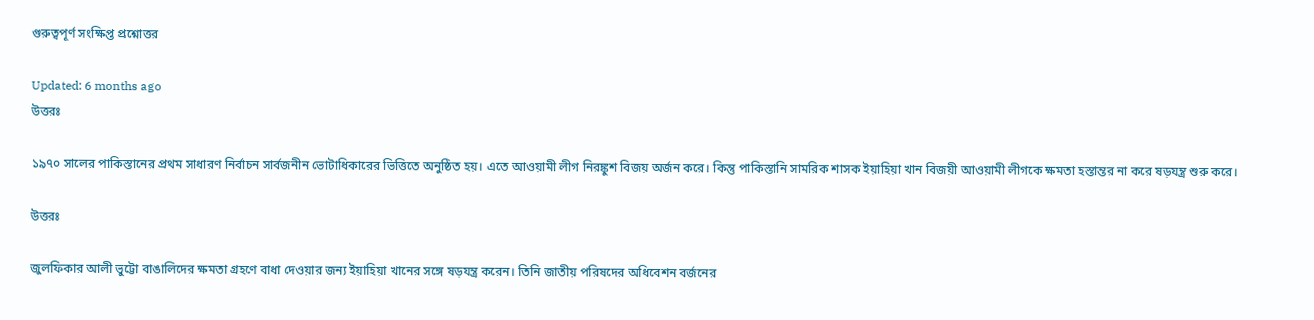গুরুত্বপূর্ণ সংক্ষিপ্ত প্রশ্নোত্তর

Updated: 6 months ago
উত্তরঃ

১৯৭০ সালের পাকিস্তানের প্রথম সাধারণ নির্বাচন সার্বজনীন ভোটাধিকারের ভিত্তিতে অনুষ্ঠিত হয়। এতে আওয়ামী লীগ নিরঙ্কুশ বিজয় অর্জন করে। কিন্তু পাকিস্তানি সামরিক শাসক ইয়াহিয়া খান বিজয়ী আওয়ামী লীগকে ক্ষমতা হস্তান্তর না করে ষড়যন্ত্র শুরু করে।

উত্তরঃ

জুলফিকার আলী ভুট্টো বাঙালিদের ক্ষমতা গ্রহণে বাধা দেওয়ার জন্য ইয়াহিয়া খানের সঙ্গে ষড়যন্ত্র করেন। তিনি জাতীয় পরিষদের অধিবেশন বর্জনের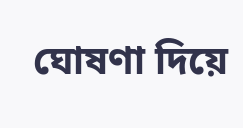ঘোষণা দিয়ে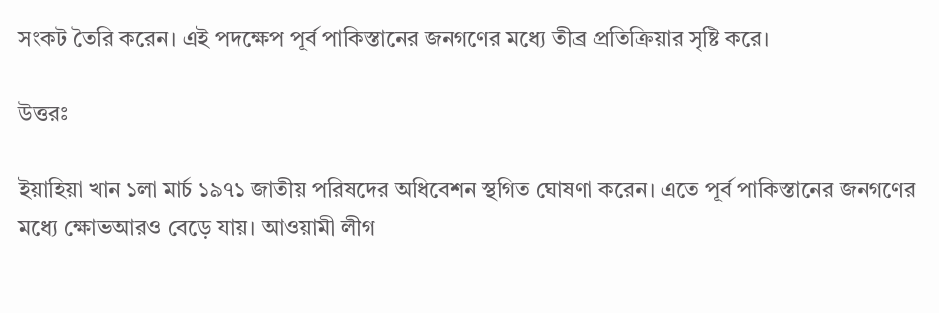সংকট তৈরি করেন। এই পদক্ষেপ পূর্ব পাকিস্তানের জনগণের মধ্যে তীব্র প্রতিক্রিয়ার সৃষ্টি করে।

উত্তরঃ

ইয়াহিয়া খান ১লা মার্চ ১৯৭১ জাতীয় পরিষদের অধিবেশন স্থগিত ঘোষণা করেন। এতে পূর্ব পাকিস্তানের জনগণের মধ্যে ক্ষোভআরও বেড়ে যায়। আওয়ামী লীগ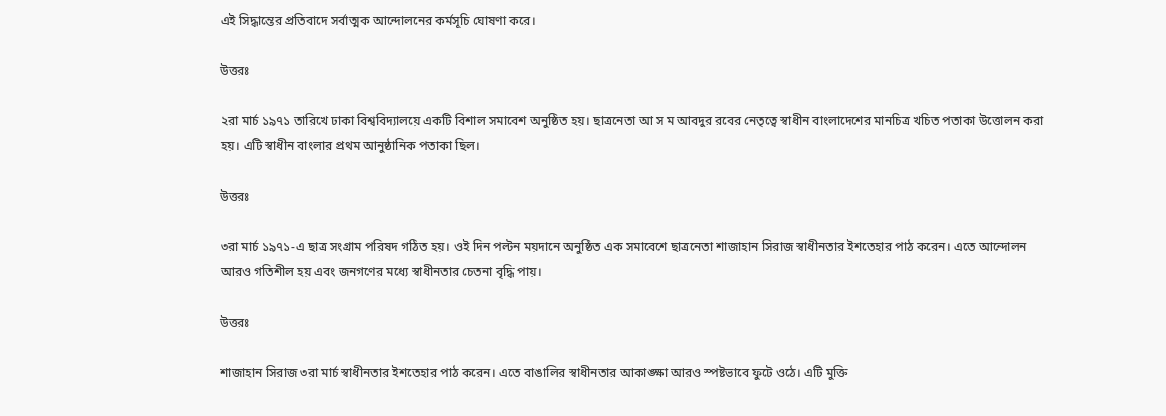এই সিদ্ধান্তের প্রতিবাদে সর্বাত্মক আন্দোলনের কর্মসূচি ঘোষণা করে।

উত্তরঃ

২রা মার্চ ১৯৭১ তারিখে ঢাকা বিশ্ববিদ্যালয়ে একটি বিশাল সমাবেশ অনুষ্ঠিত হয়। ছাত্রনেতা আ স ম আবদুর রবের নেতৃত্বে স্বাধীন বাংলাদেশের মানচিত্র খচিত পতাকা উত্তোলন করা হয়। এটি স্বাধীন বাংলার প্রথম আনুষ্ঠানিক পতাকা ছিল।

উত্তরঃ

৩রা মার্চ ১৯৭১-এ ছাত্র সংগ্রাম পরিষদ গঠিত হয়। ওই দিন পল্টন ময়দানে অনুষ্ঠিত এক সমাবেশে ছাত্রনেতা শাজাহান সিরাজ স্বাধীনতার ইশতেহার পাঠ করেন। এতে আন্দোলন আরও গতিশীল হয় এবং জনগণের মধ্যে স্বাধীনতার চেতনা বৃদ্ধি পায়।

উত্তরঃ

শাজাহান সিরাজ ৩রা মার্চ স্বাধীনতার ইশতেহার পাঠ করেন। এতে বাঙালির স্বাধীনতার আকাঙ্ক্ষা আরও স্পষ্টভাবে ফুটে ওঠে। এটি মুক্তি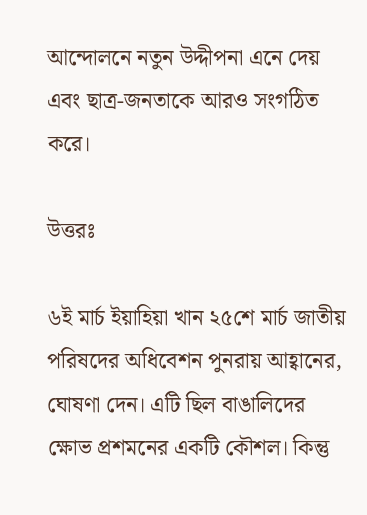আন্দোলনে নতুন উদ্দীপনা এনে দেয় এবং ছাত্র-জনতাকে আরও সংগঠিত করে।

উত্তরঃ

৬ই মার্চ ইয়াহিয়া খান ২৫শে মার্চ জাতীয় পরিষদের অধিবেশন পুনরায় আহ্বানের, ঘোষণা দেন। এটি ছিল বাঙালিদের ক্ষোভ প্রশমনের একটি কৌশল। কিন্তু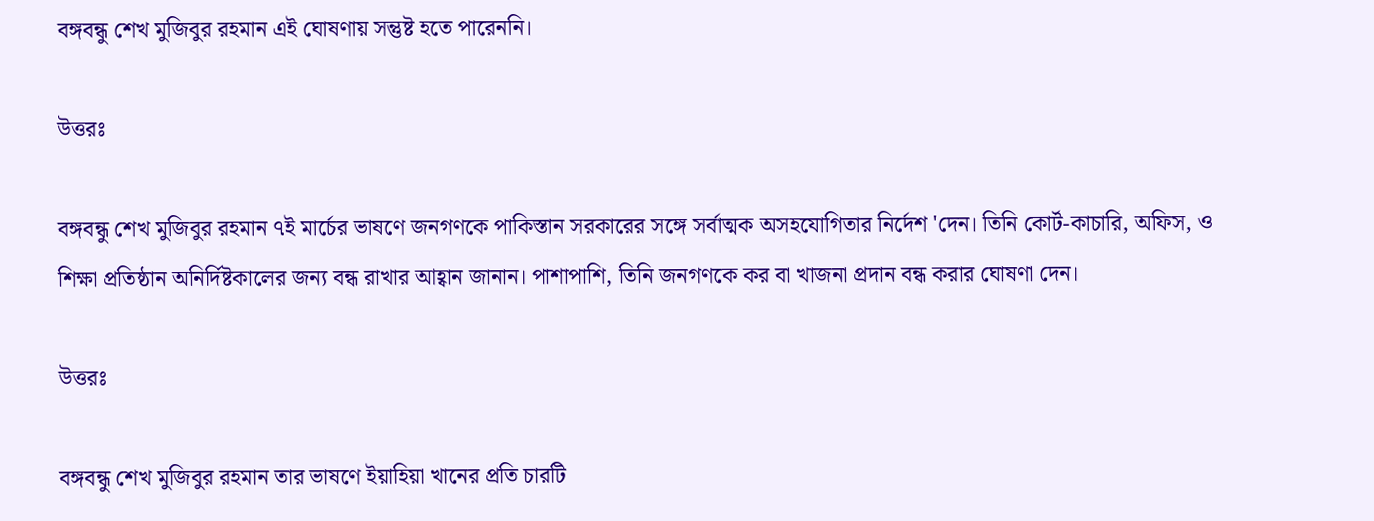বঙ্গবন্ধু শেখ মুজিবুর রহমান এই ঘোষণায় সন্তুষ্ট হতে পারেননি।

উত্তরঃ

বঙ্গবন্ধু শেখ মুজিবুর রহমান ৭ই মার্চের ভাষণে জনগণকে পাকিস্তান সরকারের সঙ্গে সর্বাত্মক অসহযোগিতার নির্দেশ 'দেন। তিনি কোর্ট-কাচারি, অফিস, ও শিক্ষা প্রতিষ্ঠান অনির্দিষ্টকালের জন্য বন্ধ রাখার আহ্বান জানান। পাশাপাশি, তিনি জনগণকে কর বা খাজনা প্রদান বন্ধ করার ঘোষণা দেন।

উত্তরঃ

বঙ্গবন্ধু শেখ মুজিবুর রহমান তার ভাষণে ইয়াহিয়া খানের প্রতি চারটি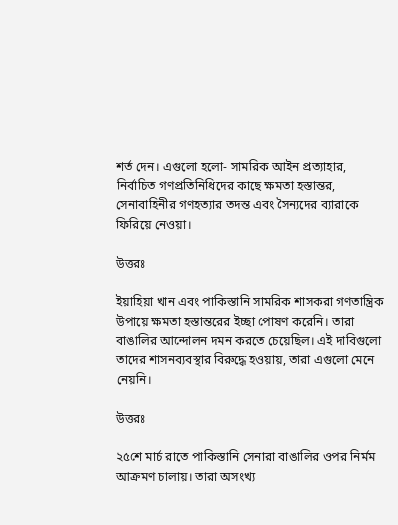শর্ত দেন। এগুলো হলো- সামরিক আইন প্রত্যাহার, নির্বাচিত গণপ্রতিনিধিদের কাছে ক্ষমতা হস্তান্তর, সেনাবাহিনীর গণহত্যার তদন্ত এবং সৈন্যদের ব্যারাকে ফিরিয়ে নেওয়া।

উত্তরঃ

ইয়াহিয়া খান এবং পাকিস্তানি সামরিক শাসকরা গণতান্ত্রিক উপায়ে ক্ষমতা হস্তান্তরের ইচ্ছা পোষণ করেনি। তারা বাঙালির আন্দোলন দমন করতে চেয়েছিল। এই দাবিগুলো তাদের শাসনব্যবস্থার বিরুদ্ধে হওয়ায়, তারা এগুলো মেনে নেয়নি।

উত্তরঃ

২৫শে মার্চ রাতে পাকিস্তানি সেনারা বাঙালির ওপর নির্মম আক্রমণ চালায়। তারা অসংখ্য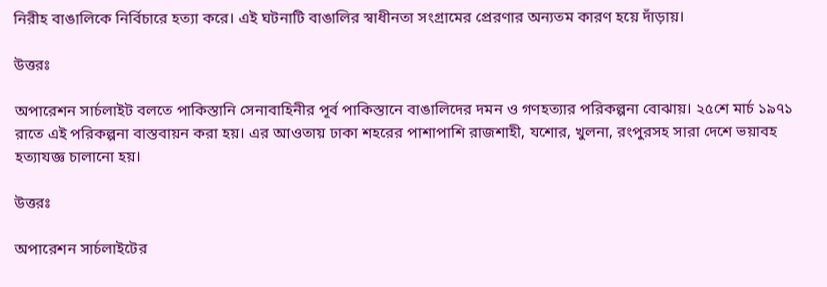নিরীহ বাঙালিকে নির্বিচারে হত্যা করে। এই ঘটনাটি বাঙালির স্বাধীনতা সংগ্রামের প্রেরণার অন্যতম কারণ হয়ে দাঁড়ায়।

উত্তরঃ

অপারেশন সার্চলাইট বলতে পাকিস্তানি সেনাবাহিনীর পূর্ব পাকিস্তানে বাঙালিদের দমন ও গণহত্যার পরিকল্পনা বোঝায়। ২৫শে মার্চ ১৯৭১ রাতে এই পরিকল্পনা বাস্তবায়ন করা হয়। এর আওতায় ঢাকা শহরের পাশাপাশি রাজশাহী, যশোর, খুলনা, রংপুরসহ সারা দেশে ভয়াবহ হত্যাযজ্ঞ চালানো হয়।

উত্তরঃ

অপারেশন সার্চলাইটের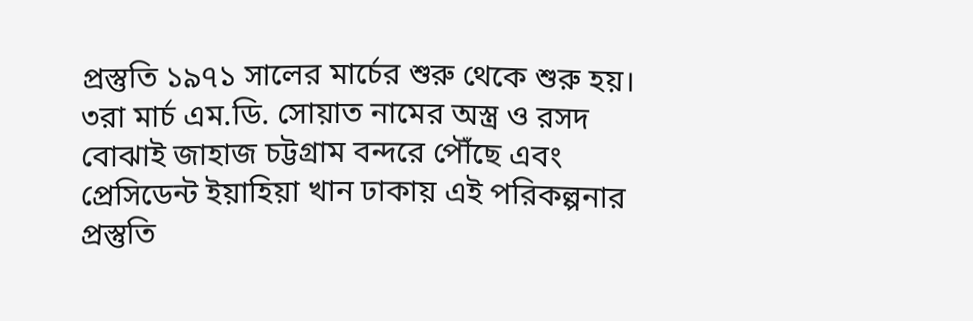প্রস্তুতি ১৯৭১ সালের মার্চের শুরু থেকে শুরু হয়। ৩রা মার্চ এম.ডি. সোয়াত নামের অস্ত্র ও রসদ বোঝাই জাহাজ চট্টগ্রাম বন্দরে পৌঁছে এবং প্রেসিডেন্ট ইয়াহিয়া খান ঢাকায় এই পরিকল্পনার প্রস্তুতি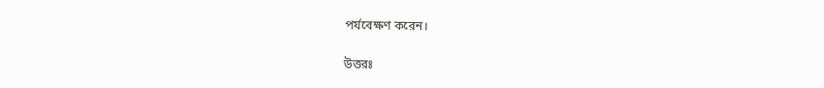পর্যবেক্ষণ করেন।

উত্তরঃ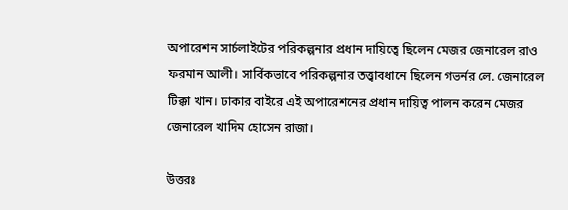অপারেশন সার্চলাইটের পরিকল্পনার প্রধান দায়িত্বে ছিলেন মেজর জেনারেল রাও ফরমান আলী। সার্বিকভাবে পরিকল্পনার তত্ত্বাবধানে ছিলেন গভর্নর লে. জেনারেল টিক্কা খান। ঢাকার বাইরে এই অপারেশনের প্রধান দায়িত্ব পালন করেন মেজর জেনারেল খাদিম হোসেন রাজা।

উত্তরঃ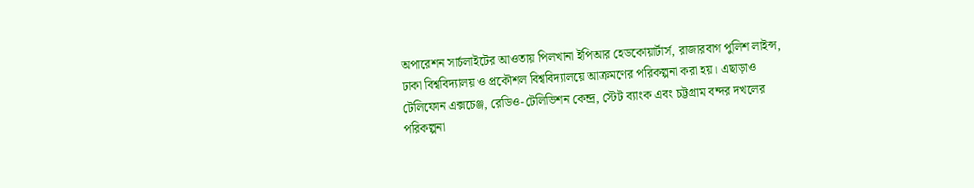অপারেশন সার্চলাইটের আওতায় পিলখানা ইপিআর হেডকোয়ার্টার্স, রাজারবাগ পুলিশ লাইন্স, ঢাকা বিশ্ববিদ্যালয় ও প্রকৌশল বিশ্ববিদ্যালয়ে আক্রমণের পরিকল্পনা করা হয়। এছাড়াও টেলিফোন এক্সচেঞ্জ, রেডিও-টেলিভিশন কেন্দ্র, স্টেট ব্যাংক এবং চট্টগ্রাম বন্দর দখলের পরিকল্পনা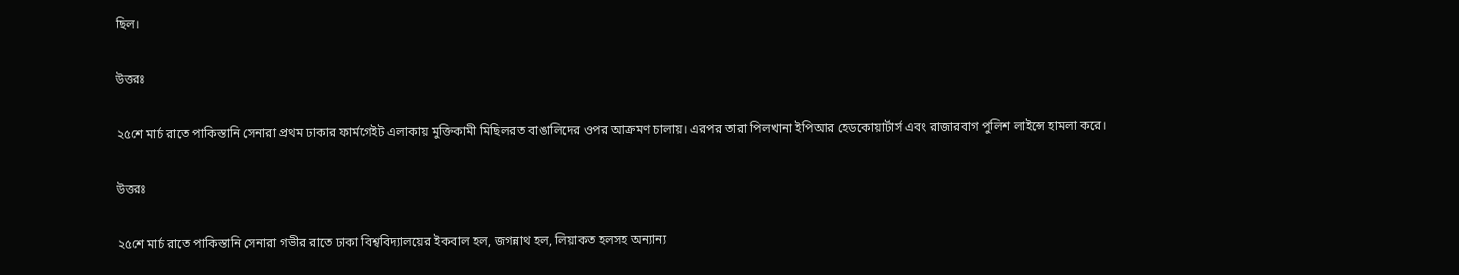ছিল।

উত্তরঃ

২৫শে মার্চ রাতে পাকিস্তানি সেনারা প্রথম ঢাকার ফার্মগেইট এলাকায় মুক্তিকামী মিছিলরত বাঙালিদের ওপর আক্রমণ চালায়। এরপর তারা পিলখানা ইপিআর হেডকোয়ার্টার্স এবং রাজারবাগ পুলিশ লাইন্সে হামলা করে।

উত্তরঃ

২৫শে মার্চ রাতে পাকিস্তানি সেনারা গভীর রাতে ঢাকা বিশ্ববিদ্যালয়ের ইকবাল হল, জগন্নাথ হল, লিয়াকত হলসহ অন্যান্য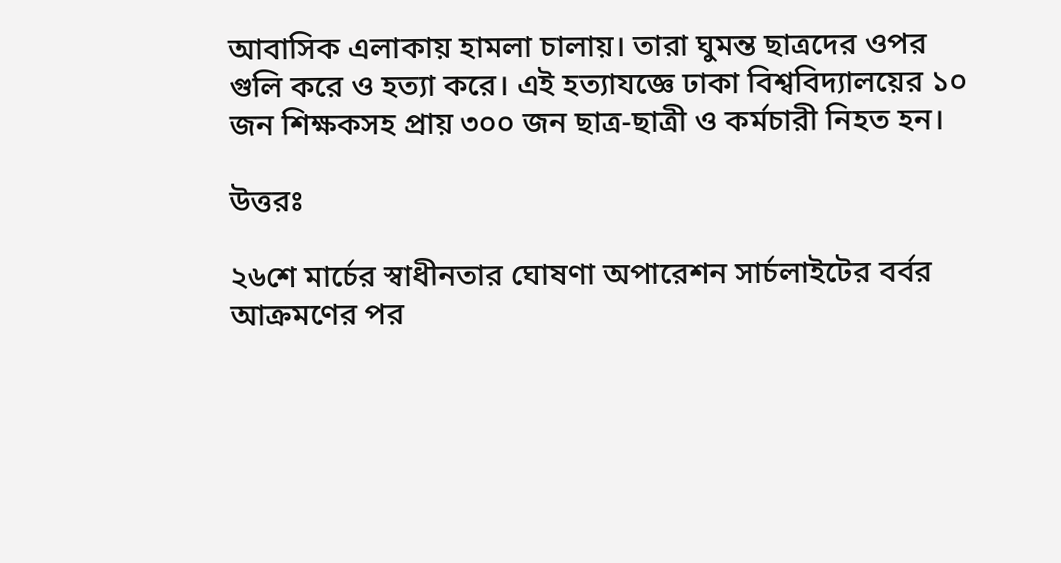আবাসিক এলাকায় হামলা চালায়। তারা ঘুমন্ত ছাত্রদের ওপর গুলি করে ও হত্যা করে। এই হত্যাযজ্ঞে ঢাকা বিশ্ববিদ্যালয়ের ১০ জন শিক্ষকসহ প্রায় ৩০০ জন ছাত্র-ছাত্রী ও কর্মচারী নিহত হন।

উত্তরঃ

২৬শে মার্চের স্বাধীনতার ঘোষণা অপারেশন সার্চলাইটের বর্বর আক্রমণের পর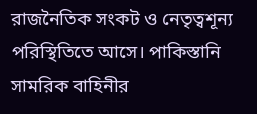রাজনৈতিক সংকট ও নেতৃত্বশূন্য পরিস্থিতিতে আসে। পাকিস্তানি সামরিক বাহিনীর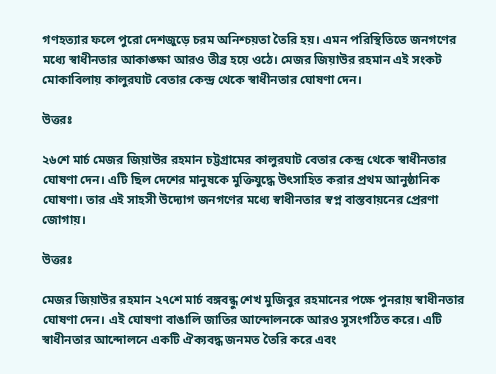গণহত্যার ফলে পুরো দেশজুড়ে চরম অনিশ্চয়তা তৈরি হয়। এমন পরিস্থিতিতে জনগণের মধ্যে স্বাধীনতার আকাঙ্ক্ষা আরও তীব্র হয়ে ওঠে। মেজর জিয়াউর রহমান এই সংকট মোকাবিলায় কালুরঘাট বেতার কেন্দ্র থেকে স্বাধীনতার ঘোষণা দেন।

উত্তরঃ

২৬শে মার্চ মেজর জিয়াউর রহমান চট্টগ্রামের কালুরঘাট বেতার কেন্দ্র থেকে স্বাধীনতার ঘোষণা দেন। এটি ছিল দেশের মানুষকে মুক্তিযুদ্ধে উৎসাহিত করার প্রথম আনুষ্ঠানিক ঘোষণা। তার এই সাহসী উদ্যোগ জনগণের মধ্যে স্বাধীনতার স্বপ্ন বাস্তবায়নের প্রেরণা জোগায়।

উত্তরঃ

মেজর জিয়াউর রহমান ২৭শে মার্চ বঙ্গবন্ধু শেখ মুজিবুর রহমানের পক্ষে পুনরায় স্বাধীনতার ঘোষণা দেন। এই ঘোষণা বাঙালি জাতির আন্দোলনকে আরও সুসংগঠিত করে। এটি স্বাধীনতার আন্দোলনে একটি ঐক্যবদ্ধ জনমত তৈরি করে এবং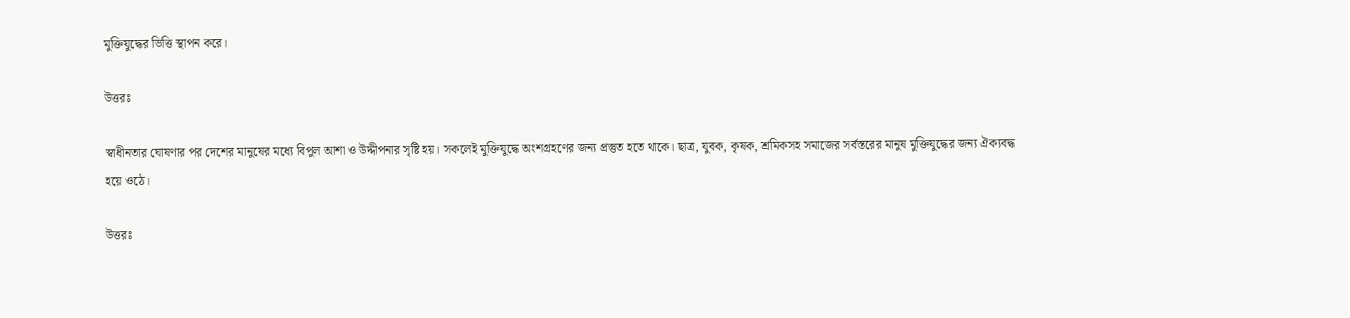মুক্তিযুদ্ধের ভিত্তি স্থাপন করে।

উত্তরঃ

স্বাধীনতার ঘোষণার পর দেশের মানুষের মধ্যে বিপুল আশা ও উদ্দীপনার সৃষ্টি হয়। সকলেই মুক্তিযুদ্ধে অংশগ্রহণের জন্য প্রস্তুত হতে থাকে। ছাত্র, যুবক, কৃষক, শ্রমিকসহ সমাজের সর্বস্তরের মানুষ মুক্তিযুদ্ধের জন্য ঐক্যবদ্ধ হয়ে ওঠে।

উত্তরঃ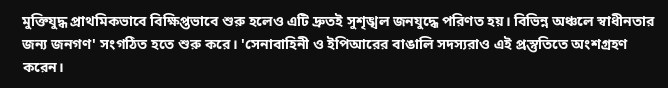মুক্তিযুদ্ধ প্রাথমিকভাবে বিক্ষিপ্তভাবে শুরু হলেও এটি দ্রুতই সুশৃঙ্খল জনযুদ্ধে পরিণত হয়। বিভিন্ন অঞ্চলে স্বাধীনতার জন্য জনগণ' সংগঠিত হতে শুরু করে। 'সেনাবাহিনী ও ইপিআরের বাঙালি সদস্যরাও এই প্রস্তুতিতে অংশগ্রহণ করেন।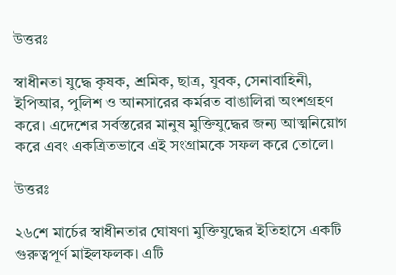উত্তরঃ

স্বাধীনতা যুদ্ধে কৃষক, শ্রমিক, ছাত্র, যুবক, সেনাবাহিনী, ইপিআর, পুলিশ ও আনসারের কর্মরত বাঙালিরা অংশগ্রহণ করে। এদেশের সর্বস্তরের মানুষ মুক্তিযুদ্ধের জন্য আত্মনিয়োগ করে এবং একত্রিতভাবে এই সংগ্রামকে সফল করে তোলে।

উত্তরঃ

২৬শে মার্চের স্বাধীনতার ঘোষণা মুক্তিযুদ্ধের ইতিহাসে একটি গুরুত্বপূর্ণ মাইলফলক। এটি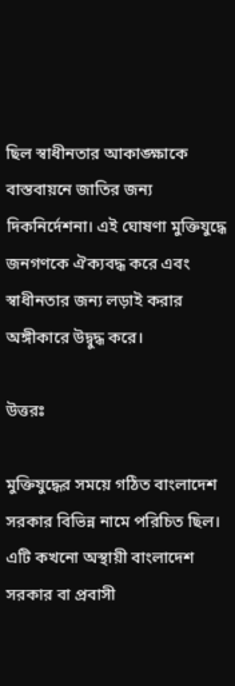ছিল স্বাধীনতার আকাঙ্ক্ষাকে বাস্তবায়নে জাতির জন্য দিকনির্দেশনা। এই ঘোষণা মুক্তিযুদ্ধে জনগণকে ঐক্যবদ্ধ করে এবং স্বাধীনতার জন্য লড়াই করার অঙ্গীকারে উদ্বুদ্ধ করে।

উত্তরঃ

মুক্তিযুদ্ধের সময়ে গঠিত বাংলাদেশ সরকার বিভিন্ন নামে পরিচিত ছিল। এটি কখনো অস্থায়ী বাংলাদেশ সরকার বা প্রবাসী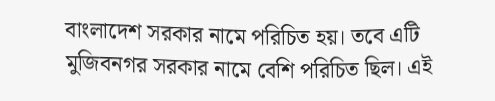বাংলাদেশ সরকার নামে পরিচিত হয়। তবে এটি মুজিবনগর সরকার নামে বেশি পরিচিত ছিল। এই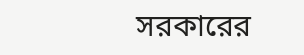সরকারের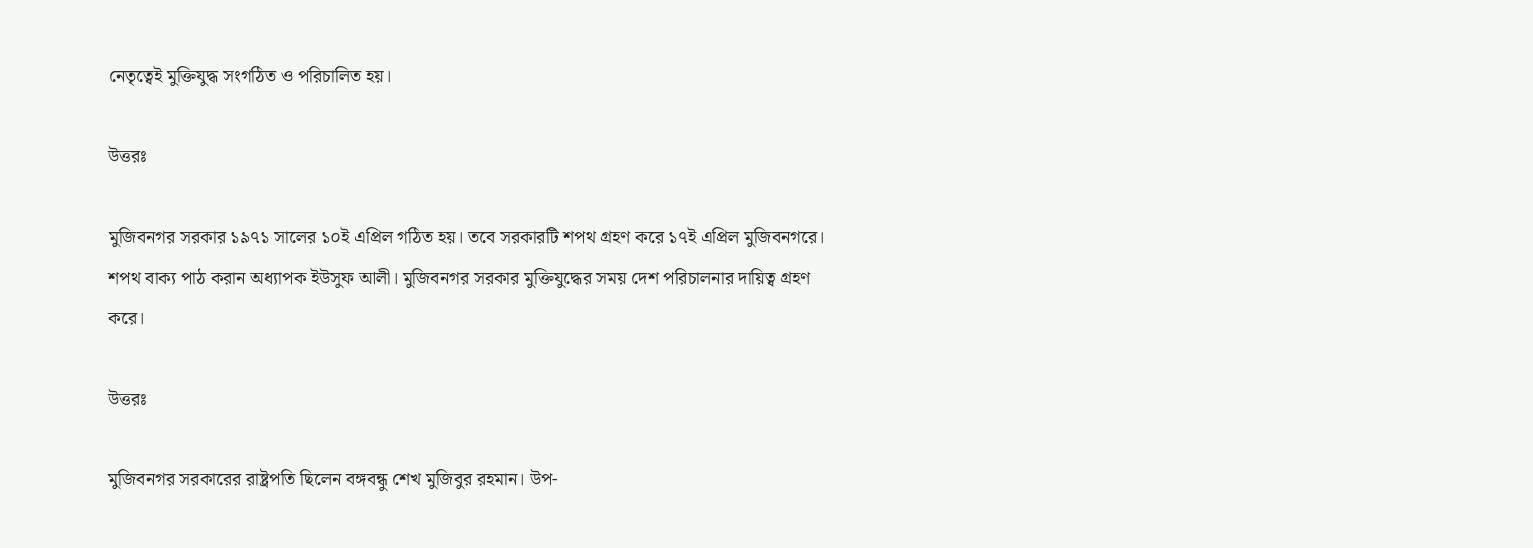নেতৃত্বেই মুক্তিযুদ্ধ সংগঠিত ও পরিচালিত হয়।

উত্তরঃ

মুজিবনগর সরকার ১৯৭১ সালের ১০ই এপ্রিল গঠিত হয়। তবে সরকারটি শপথ গ্রহণ করে ১৭ই এপ্রিল মুজিবনগরে। শপথ বাক্য পাঠ করান অধ্যাপক ইউসুফ আলী। মুজিবনগর সরকার মুক্তিযুদ্ধের সময় দেশ পরিচালনার দায়িত্ব গ্রহণ করে।

উত্তরঃ

মুজিবনগর সরকারের রাষ্ট্রপতি ছিলেন বঙ্গবন্ধু শেখ মুজিবুর রহমান। উপ-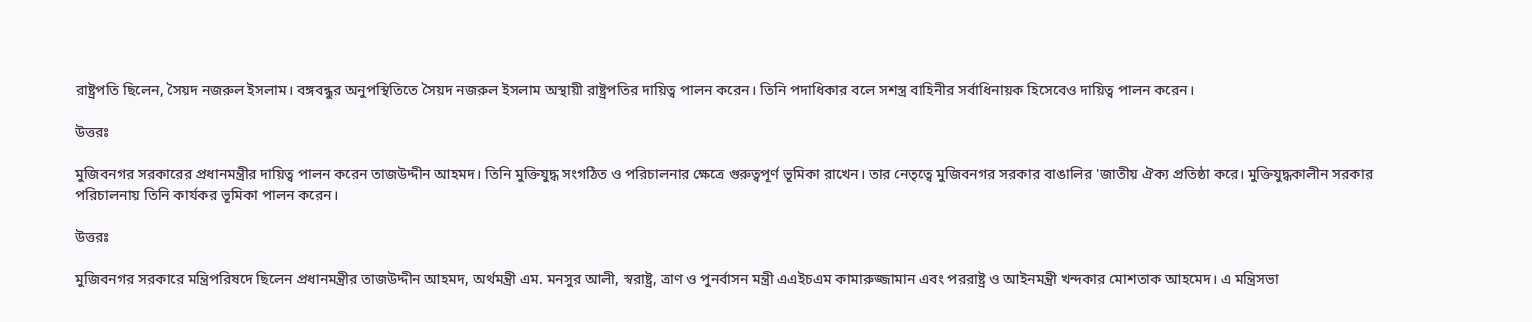রাষ্ট্রপতি ছিলেন, সৈয়দ নজরুল ইসলাম। বঙ্গবন্ধুর অনুপস্থিতিতে সৈয়দ নজরুল ইসলাম অস্থায়ী রাষ্ট্রপতির দায়িত্ব পালন করেন। তিনি পদাধিকার বলে সশস্ত্র বাহিনীর সর্বাধিনায়ক হিসেবেও দায়িত্ব পালন করেন।

উত্তরঃ

মুজিবনগর সরকারের প্রধানমন্ত্রীর দায়িত্ব পালন করেন তাজউদ্দীন আহমদ। তিনি মুক্তিযুদ্ধ সংগঠিত ও পরিচালনার ক্ষেত্রে গুরুত্বপূর্ণ ভূমিকা রাখেন। তার নেতৃত্বে মুজিবনগর সরকার বাঙালির 'জাতীয় ঐক্য প্রতিষ্ঠা করে। মুক্তিযুদ্ধকালীন সরকার পরিচালনায় তিনি কার্যকর ভূমিকা পালন করেন।

উত্তরঃ

মুজিবনগর সরকারে মন্ত্রিপরিষদে ছিলেন প্রধানমন্ত্রীর তাজউদ্দীন আহমদ, অর্থমন্ত্রী এম. মনসুর আলী, স্বরাষ্ট্র, ত্রাণ ও পুনর্বাসন মন্ত্রী এএইচএম কামারুজ্জামান এবং পররাষ্ট্র ও আইনমন্ত্রী খন্দকার মোশতাক আহমেদ। এ মন্ত্রিসভা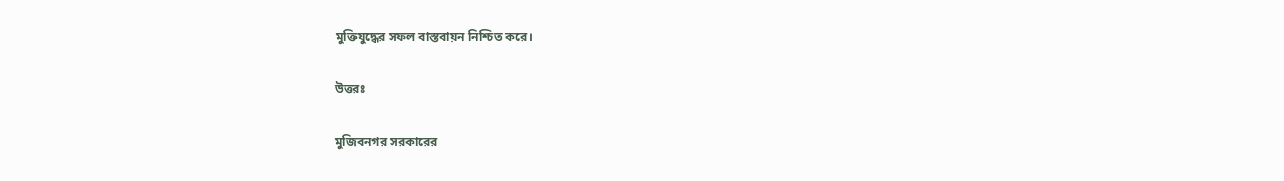মুক্তিযুদ্ধের সফল বাস্তবায়ন নিশ্চিত করে।

উত্তরঃ

মুজিবনগর সরকারের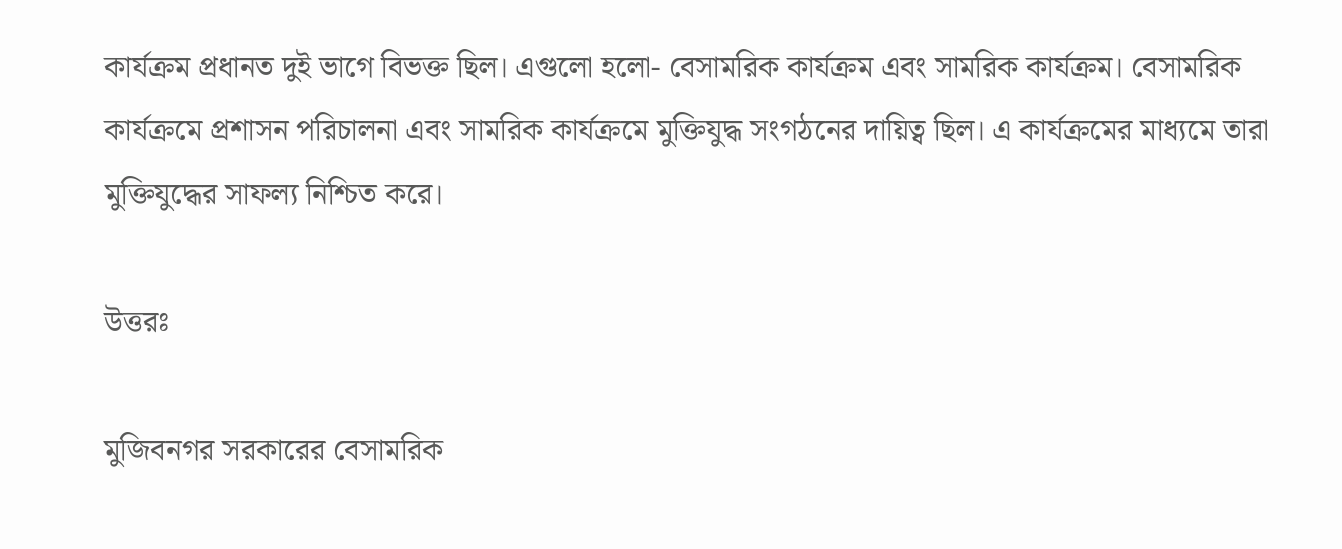কার্যক্রম প্রধানত দুই ভাগে বিভক্ত ছিল। এগুলো হলো- বেসামরিক কার্যক্রম এবং সামরিক কার্যক্রম। বেসামরিক কার্যক্রমে প্রশাসন পরিচালনা এবং সামরিক কার্যক্রমে মুক্তিযুদ্ধ সংগঠনের দায়িত্ব ছিল। এ কার্যক্রমের মাধ্যমে তারা মুক্তিযুদ্ধের সাফল্য নিশ্চিত করে।

উত্তরঃ

মুজিবনগর সরকারের বেসামরিক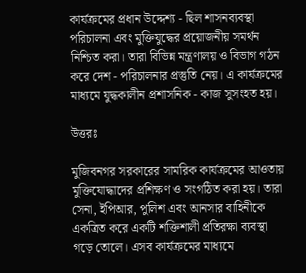কার্যক্রমের প্রধান উদ্দেশ্য - ছিল শাসনব্যবস্থা পরিচালনা এবং মুক্তিযুদ্ধের প্রয়োজনীয় সমর্থন নিশ্চিত করা। তারা বিভিন্ন মন্ত্রণালয় ও বিভাগ গঠন করে দেশ - পরিচালনার প্রস্তুতি নেয়। এ কার্যক্রমের মাধ্যমে যুদ্ধকালীন প্রশাসনিক - কাজ সুসংহত হয়।

উত্তরঃ

মুজিবনগর সরকারের সামরিক কার্যক্রমের আওতায় মুক্তিযোদ্ধাদের প্রশিক্ষণ ও সংগঠিত করা হয়। তারা সেনা, ইপিআর, পুলিশ এবং আনসার বাহিনীকে একত্রিত করে একটি শক্তিশালী প্রতিরক্ষা ব্যবস্থা গড়ে তোলে। এসব কার্যক্রমের মাধ্যমে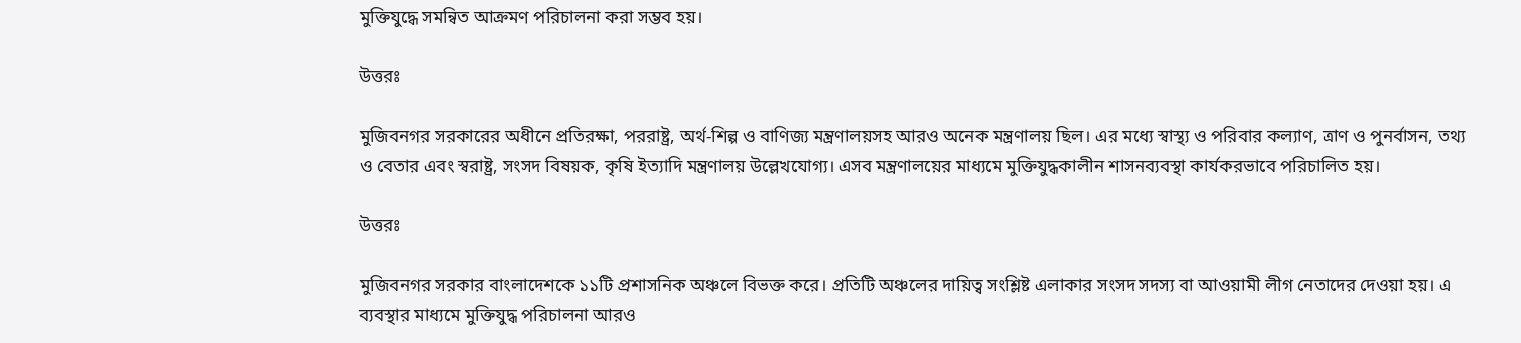মুক্তিযুদ্ধে সমন্বিত আক্রমণ পরিচালনা করা সম্ভব হয়।

উত্তরঃ

মুজিবনগর সরকারের অধীনে প্রতিরক্ষা, পররাষ্ট্র, অর্থ-শিল্প ও বাণিজ্য মন্ত্রণালয়সহ আরও অনেক মন্ত্রণালয় ছিল। এর মধ্যে স্বাস্থ্য ও পরিবার কল্যাণ, ত্রাণ ও পুনর্বাসন, তথ্য ও বেতার এবং স্বরাষ্ট্র, সংসদ বিষয়ক, কৃষি ইত্যাদি মন্ত্রণালয় উল্লেখযোগ্য। এসব মন্ত্রণালয়ের মাধ্যমে মুক্তিযুদ্ধকালীন শাসনব্যবস্থা কার্যকরভাবে পরিচালিত হয়।

উত্তরঃ

মুজিবনগর সরকার বাংলাদেশকে ১১টি প্রশাসনিক অঞ্চলে বিভক্ত করে। প্রতিটি অঞ্চলের দায়িত্ব সংশ্লিষ্ট এলাকার সংসদ সদস্য বা আওয়ামী লীগ নেতাদের দেওয়া হয়। এ ব্যবস্থার মাধ্যমে মুক্তিযুদ্ধ পরিচালনা আরও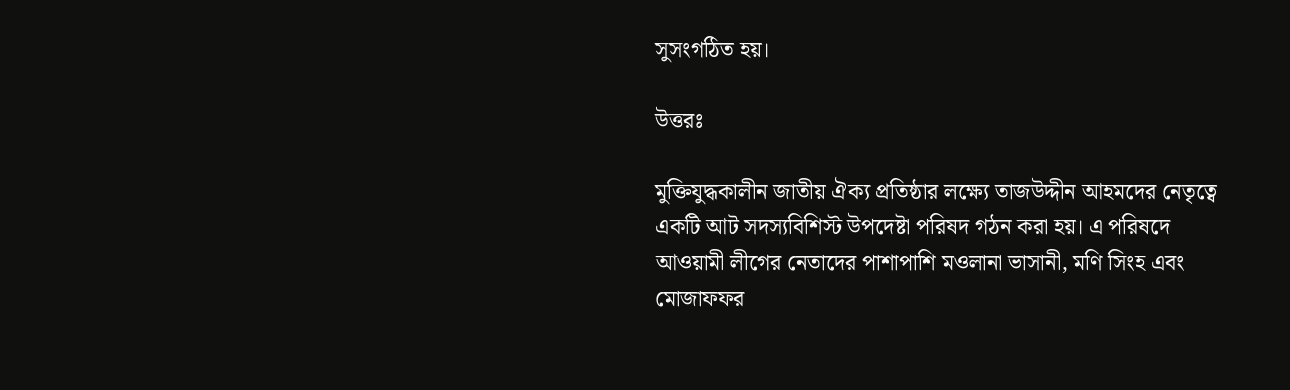সুসংগঠিত হয়।

উত্তরঃ

মুক্তিযুদ্ধকালীন জাতীয় ঐক্য প্রতিষ্ঠার লক্ষ্যে তাজউদ্দীন আহমদের নেতৃত্বে একটি আট সদস্যবিশিস্ট উপদেষ্টা পরিষদ গঠন করা হয়। এ পরিষদে আওয়ামী লীগের নেতাদের পাশাপাশি মওলানা ভাসানী, মণি সিংহ এবং মোজাফফর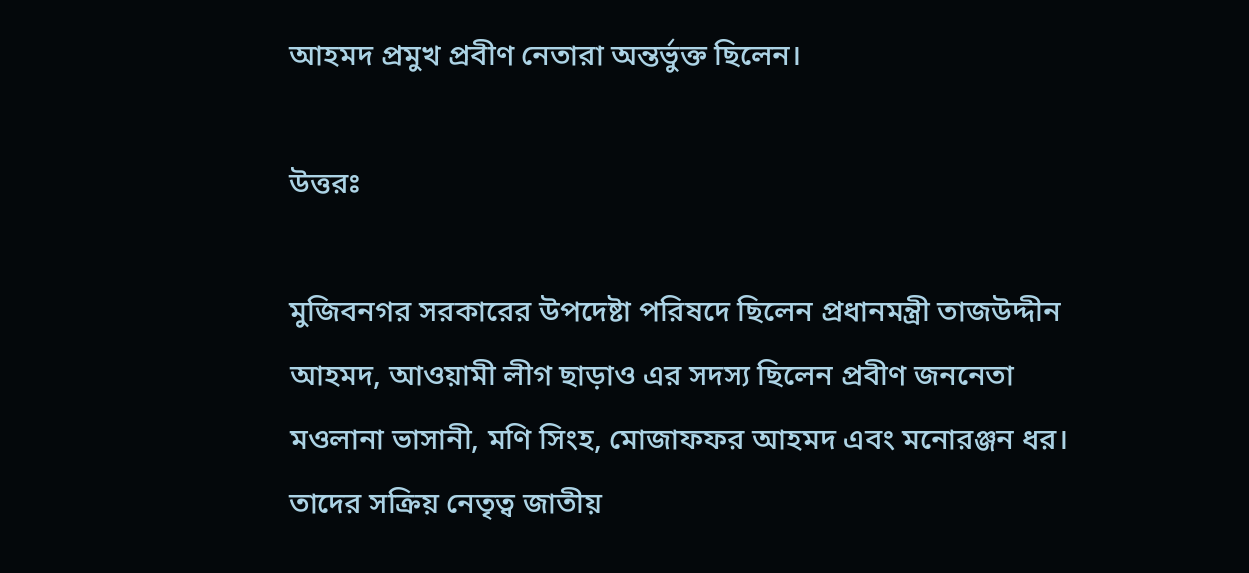আহমদ প্রমুখ প্রবীণ নেতারা অন্তর্ভুক্ত ছিলেন।

উত্তরঃ

মুজিবনগর সরকারের উপদেষ্টা পরিষদে ছিলেন প্রধানমন্ত্রী তাজউদ্দীন আহমদ, আওয়ামী লীগ ছাড়াও এর সদস্য ছিলেন প্রবীণ জননেতা মওলানা ভাসানী, মণি সিংহ, মোজাফফর আহমদ এবং মনোরঞ্জন ধর। তাদের সক্রিয় নেতৃত্ব জাতীয়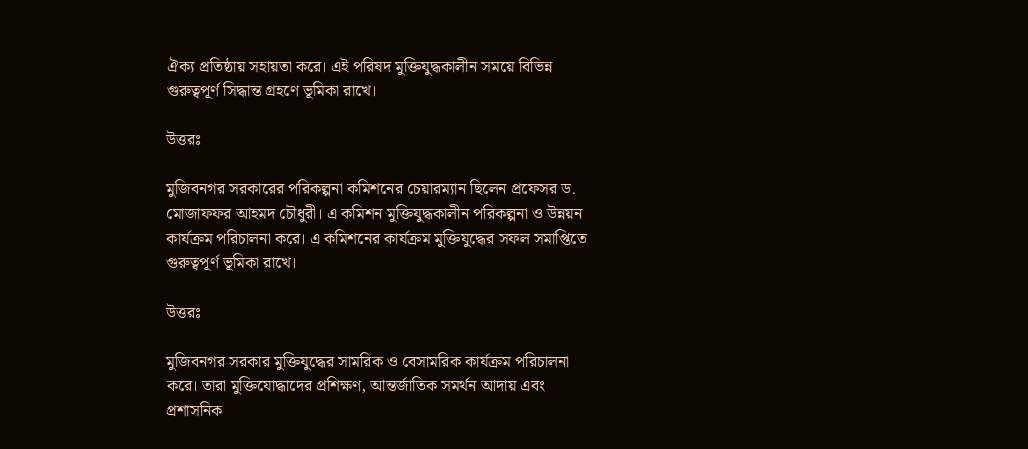ঐক্য প্রতিষ্ঠায় সহায়তা করে। এই পরিষদ মুক্তিযুদ্ধকালীন সময়ে বিভিন্ন গুরুত্বপূর্ণ সিদ্ধান্ত গ্রহণে ভূমিকা রাখে।

উত্তরঃ

মুজিবনগর সরকারের পরিকল্পনা কমিশনের চেয়ারম্যান ছিলেন প্রফেসর ড. মোজাফফর আহমদ চৌধুরী। এ কমিশন মুক্তিযুদ্ধকালীন পরিকল্পনা ও উন্নয়ন কার্যক্রম পরিচালনা করে। এ কমিশনের কার্যক্রম মুক্তিযুদ্ধের সফল সমাপ্তিতে গুরুত্বপূর্ণ ভূমিকা রাখে।

উত্তরঃ

মুজিবনগর সরকার মুক্তিযুদ্ধের সামরিক ও বেসামরিক কার্যক্রম পরিচালনা করে। তারা মুক্তিযোদ্ধাদের প্রশিক্ষণ, আন্তর্জাতিক সমর্থন আদায় এবং প্রশাসনিক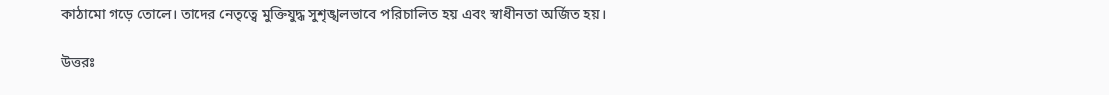কাঠামো গড়ে তোলে। তাদের নেতৃত্বে মুক্তিযুদ্ধ সুশৃঙ্খলভাবে পরিচালিত হয় এবং স্বাধীনতা অর্জিত হয়।

উত্তরঃ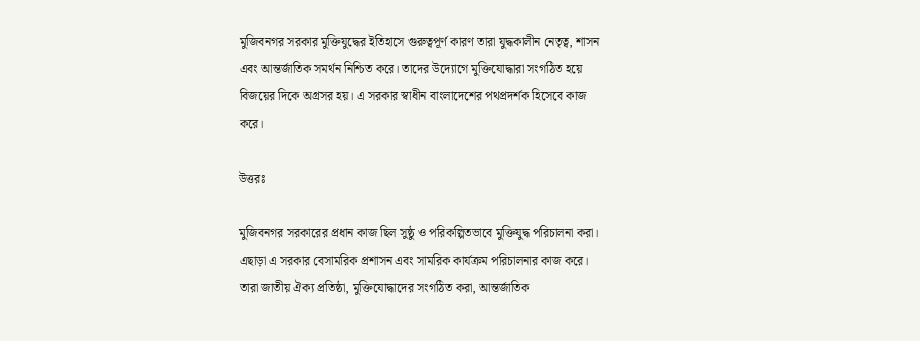মুজিবনগর সরকার মুক্তিযুদ্ধের ইতিহাসে গুরুত্বপূর্ণ কারণ তারা যুদ্ধকালীন নেতৃত্ব, শাসন এবং আন্তর্জাতিক সমর্থন নিশ্চিত করে। তাদের উদ্যোগে মুক্তিযোদ্ধারা সংগঠিত হয়ে বিজয়ের দিকে অগ্রসর হয়। এ সরকার স্বাধীন বাংলাদেশের পথপ্রদর্শক হিসেবে কাজ করে।

উত্তরঃ

মুজিবনগর সরকারের প্রধান কাজ ছিল সুষ্ঠু ও পরিকল্পিতভাবে মুক্তিযুদ্ধ পরিচালনা করা। এছাড়া এ সরকার বেসামরিক প্রশাসন এবং সামরিক কার্যক্রম পরিচালনার কাজ করে। তারা জাতীয় ঐক্য প্রতিষ্ঠা, মুক্তিযোদ্ধাদের সংগঠিত করা, আন্তর্জাতিক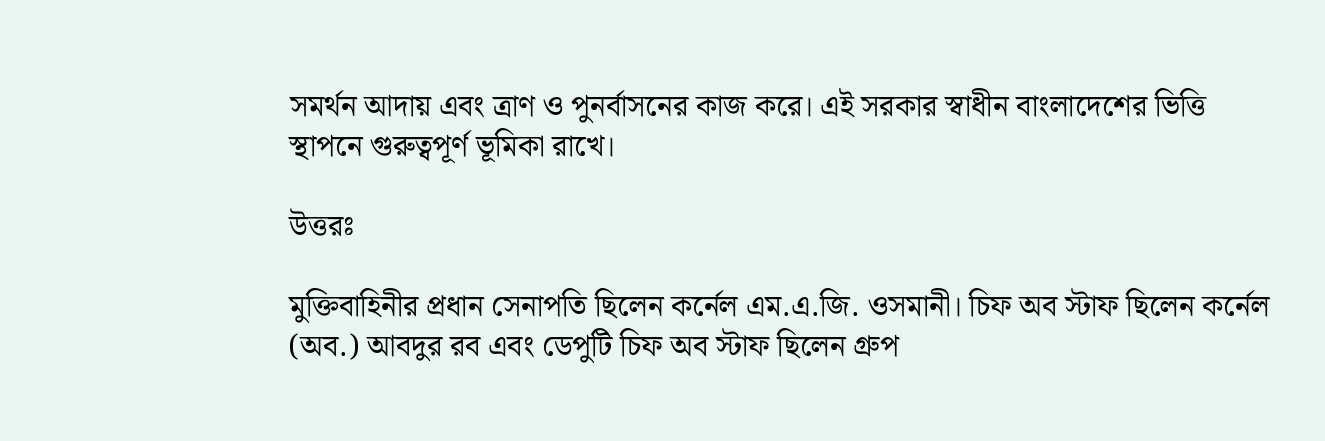সমর্থন আদায় এবং ত্রাণ ও পুনর্বাসনের কাজ করে। এই সরকার স্বাধীন বাংলাদেশের ভিত্তি স্থাপনে গুরুত্বপূর্ণ ভূমিকা রাখে।

উত্তরঃ

মুক্তিবাহিনীর প্রধান সেনাপতি ছিলেন কর্নেল এম.এ.জি. ওসমানী। চিফ অব স্টাফ ছিলেন কর্নেল (অব.) আবদুর রব এবং ডেপুটি চিফ অব স্টাফ ছিলেন গ্রুপ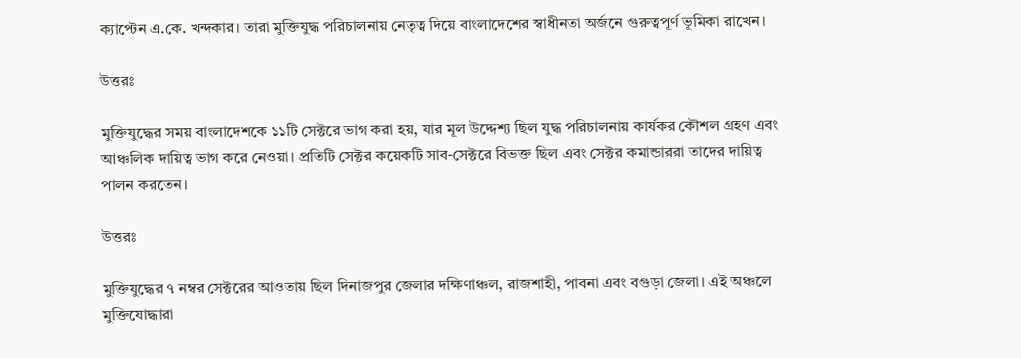ক্যাপ্টেন এ.কে. খন্দকার। তারা মুক্তিযুদ্ধ পরিচালনায় নেতৃত্ব দিয়ে বাংলাদেশের স্বাধীনতা অর্জনে গুরুত্বপূর্ণ ভূমিকা রাখেন।

উত্তরঃ

মুক্তিযুদ্ধের সময় বাংলাদেশকে ১১টি সেক্টরে ভাগ করা হয়, যার মূল উদ্দেশ্য ছিল যুদ্ধ পরিচালনায় কার্যকর কৌশল গ্রহণ এবং আঞ্চলিক দায়িত্ব ভাগ করে নেওয়া। প্রতিটি সেক্টর কয়েকটি সাব-সেক্টরে বিভক্ত ছিল এবং সেক্টর কমান্ডাররা তাদের দায়িত্ব পালন করতেন।

উত্তরঃ

মুক্তিযুদ্ধের ৭ নম্বর সেক্টরের আওতায় ছিল দিনাজপুর জেলার দক্ষিণাঞ্চল, রাজশাহী, পাবনা এবং বগুড়া জেলা। এই অঞ্চলে মুক্তিযোদ্ধারা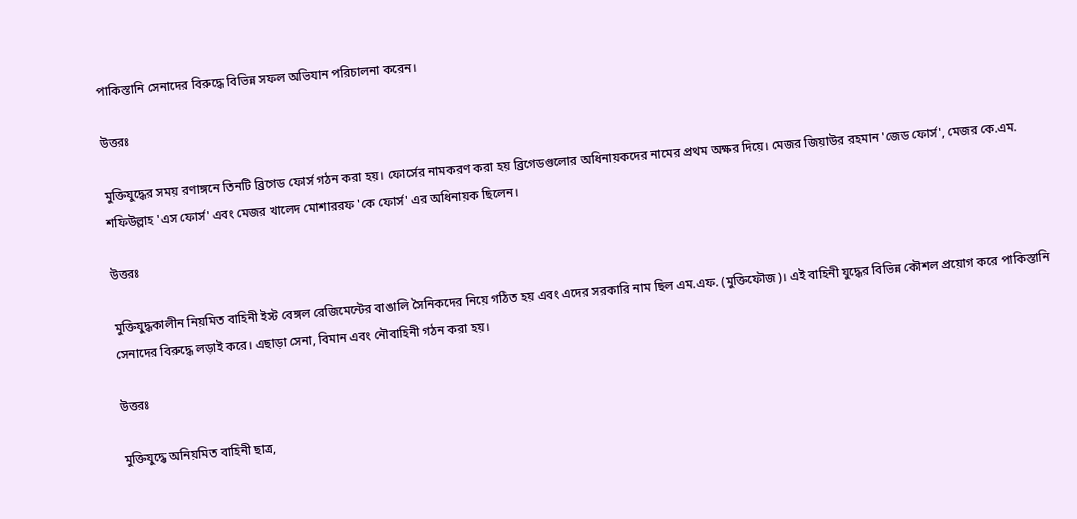পাকিস্তানি সেনাদের বিরুদ্ধে বিভিন্ন সফল অভিযান পরিচালনা করেন।

উত্তরঃ

মুক্তিযুদ্ধের সময় রণাঙ্গনে তিনটি ব্রিগেড ফোর্স গঠন করা হয়। ফোর্সের নামকরণ করা হয় ব্রিগেডগুলোর অধিনায়কদের নামের প্রথম অক্ষর দিয়ে। মেজর জিয়াউর রহমান 'জেড ফোর্স', মেজর কে.এম. শফিউল্লাহ 'এস ফোর্স' এবং মেজর খালেদ মোশাররফ 'কে ফোর্স' এর অধিনায়ক ছিলেন।

উত্তরঃ

মুক্তিযুদ্ধকালীন নিয়মিত বাহিনী ইস্ট বেঙ্গল রেজিমেন্টের বাঙালি সৈনিকদের নিয়ে গঠিত হয় এবং এদের সরকারি নাম ছিল এম.এফ. (মুক্তিফৌজ)। এই বাহিনী যুদ্ধের বিভিন্ন কৌশল প্রয়োগ করে পাকিস্তানি সেনাদের বিরুদ্ধে লড়াই করে। এছাড়া সেনা, বিমান এবং নৌবাহিনী গঠন করা হয়।

উত্তরঃ

মুক্তিযুদ্ধে অনিয়মিত বাহিনী ছাত্র,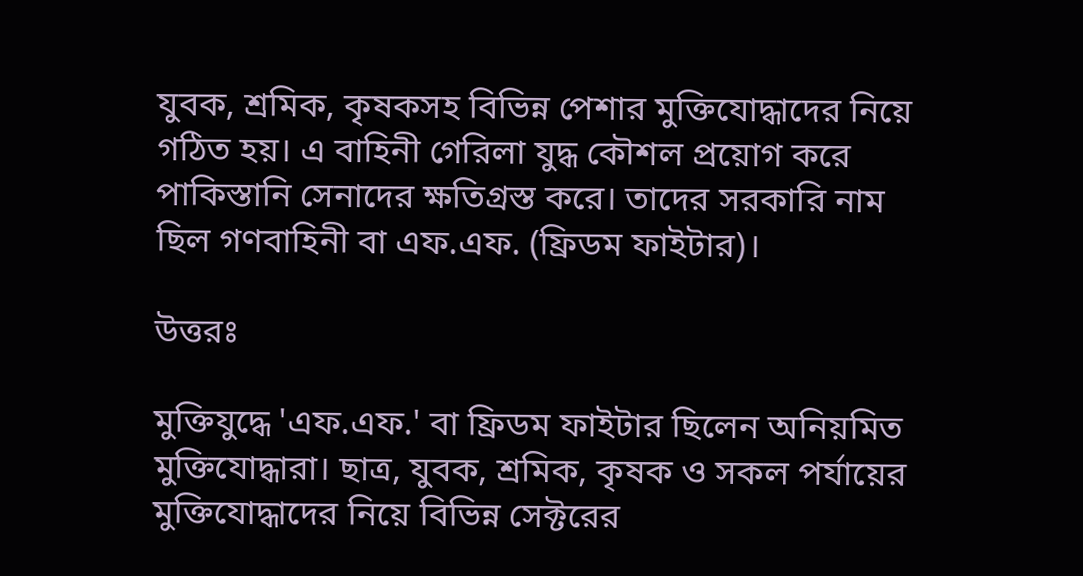যুবক, শ্রমিক, কৃষকসহ বিভিন্ন পেশার মুক্তিযোদ্ধাদের নিয়ে গঠিত হয়। এ বাহিনী গেরিলা যুদ্ধ কৌশল প্রয়োগ করে পাকিস্তানি সেনাদের ক্ষতিগ্রস্ত করে। তাদের সরকারি নাম ছিল গণবাহিনী বা এফ.এফ. (ফ্রিডম ফাইটার)।

উত্তরঃ

মুক্তিযুদ্ধে 'এফ.এফ.' বা ফ্রিডম ফাইটার ছিলেন অনিয়মিত মুক্তিযোদ্ধারা। ছাত্র, যুবক, শ্রমিক, কৃষক ও সকল পর্যায়ের মুক্তিযোদ্ধাদের নিয়ে বিভিন্ন সেক্টরের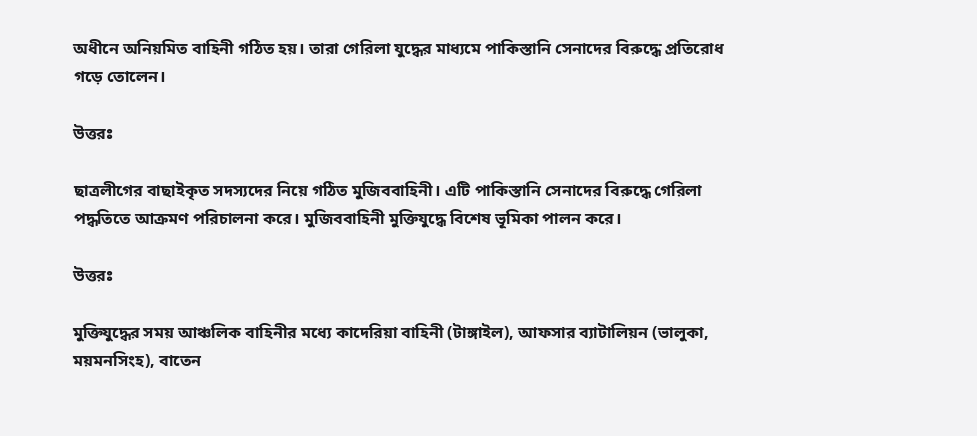অধীনে অনিয়মিত বাহিনী গঠিত হয়। তারা গেরিলা যুদ্ধের মাধ্যমে পাকিস্তানি সেনাদের বিরুদ্ধে প্রতিরোধ গড়ে তোলেন।

উত্তরঃ

ছাত্রলীগের বাছাইকৃত সদস্যদের নিয়ে গঠিত মুজিববাহিনী। এটি পাকিস্তানি সেনাদের বিরুদ্ধে গেরিলা পদ্ধতিতে আক্রমণ পরিচালনা করে। মুজিববাহিনী মুক্তিযুদ্ধে বিশেষ ভূমিকা পালন করে।

উত্তরঃ

মুক্তিযুদ্ধের সময় আঞ্চলিক বাহিনীর মধ্যে কাদেরিয়া বাহিনী (টাঙ্গাইল), আফসার ব্যাটালিয়ন (ভালুকা, ময়মনসিংহ), বাতেন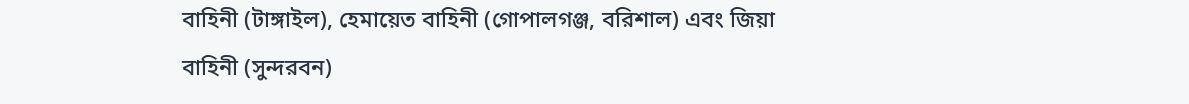বাহিনী (টাঙ্গাইল), হেমায়েত বাহিনী (গোপালগঞ্জ, বরিশাল) এবং জিয়া বাহিনী (সুন্দরবন)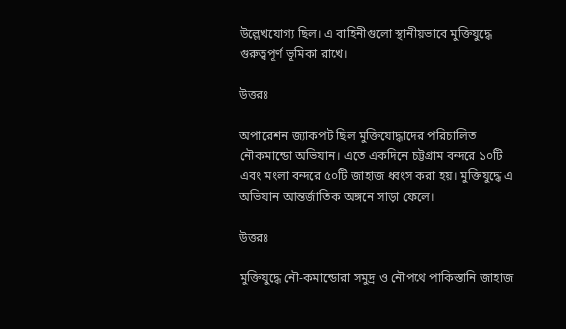উল্লেখযোগ্য ছিল। এ বাহিনীগুলো স্থানীয়ভাবে মুক্তিযুদ্ধে গুরুত্বপূর্ণ ভূমিকা রাখে।

উত্তরঃ

অপারেশন জ্যাকপট ছিল মুক্তিযোদ্ধাদের পরিচালিত নৌকমান্ডো অভিযান। এতে একদিনে চট্টগ্রাম বন্দরে ১০টি এবং মংলা বন্দরে ৫০টি জাহাজ ধ্বংস করা হয়। মুক্তিযুদ্ধে এ অভিযান আন্তর্জাতিক অঙ্গনে সাড়া ফেলে।

উত্তরঃ

মুক্তিযুদ্ধে নৌ-কমান্ডোরা সমুদ্র ও নৌপথে পাকিস্তানি জাহাজ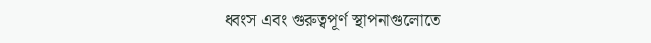ধ্বংস এবং গুরুত্বপূর্ণ স্থাপনাগুলোতে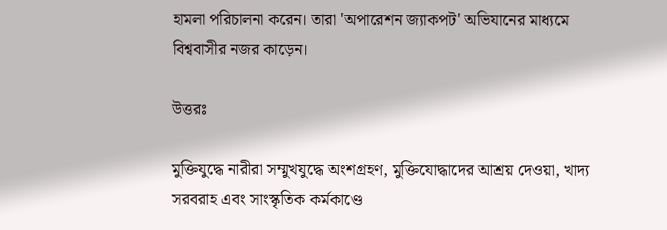হামলা পরিচালনা করেন। তারা 'অপারেশন জ্যাকপট' অভিযানের মাধ্যমে বিশ্ববাসীর নজর কাড়েন।

উত্তরঃ

মুক্তিযুদ্ধে নারীরা সম্মুখযুদ্ধে অংশগ্রহণ, মুক্তিযোদ্ধাদের আশ্রয় দেওয়া, খাদ্য সরবরাহ এবং সাংস্কৃতিক কর্মকাণ্ডে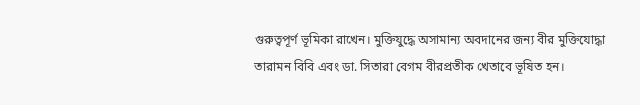গুরুত্বপূর্ণ ভূমিকা রাখেন। মুক্তিযুদ্ধে অসামান্য অবদানের জন্য বীর মুক্তিযোদ্ধা তারামন বিবি এবং ডা. সিতারা বেগম বীরপ্রতীক খেতাবে ভূষিত হন।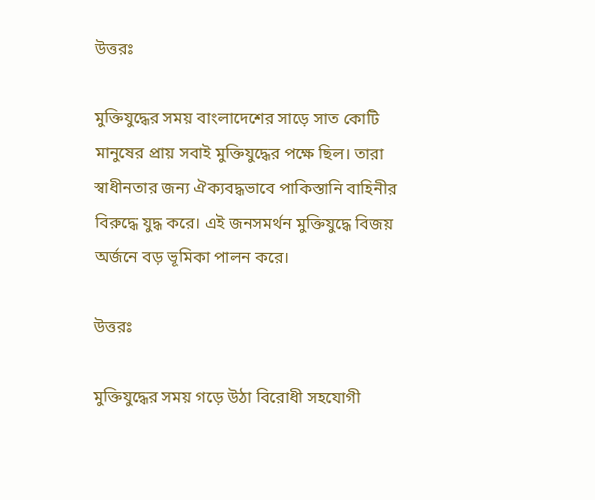উত্তরঃ

মুক্তিযুদ্ধের সময় বাংলাদেশের সাড়ে সাত কোটি মানুষের প্রায় সবাই মুক্তিযুদ্ধের পক্ষে ছিল। তারা স্বাধীনতার জন্য ঐক্যবদ্ধভাবে পাকিস্তানি বাহিনীর বিরুদ্ধে যুদ্ধ করে। এই জনসমর্থন মুক্তিযুদ্ধে বিজয় অর্জনে বড় ভূমিকা পালন করে।

উত্তরঃ

মুক্তিযুদ্ধের সময় গড়ে উঠা বিরোধী সহযোগী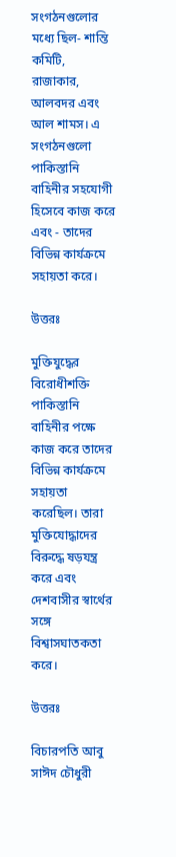সংগঠনগুলোর মধ্যে ছিল- শান্তি কমিটি, রাজাকার, আলবদর এবং আল শামস। এ সংগঠনগুলো পাকিস্তানি বাহিনীর সহযোগী হিসেবে কাজ করে এবং - তাদের বিভিন্ন কার্যক্রমে সহায়তা করে।

উত্তরঃ

মুক্তিযুদ্ধের বিরোধীশক্তি পাকিস্তানি বাহিনীর পক্ষে কাজ করে তাদের বিভিন্ন কার্যক্রমে সহায়তা করেছিল। তারা মুক্তিযোদ্ধাদের বিরুদ্ধে ষড়যন্ত্র করে এবং দেশবাসীর স্বার্থের সঙ্গে বিশ্বাসঘাতকতা করে।

উত্তরঃ

বিচারপতি আবু সাঈদ চৌধুরী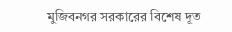মুজিবনগর সরকারের বিশেষ দূত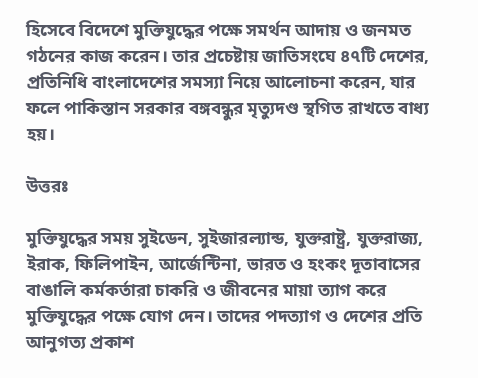হিসেবে বিদেশে মুক্তিযুদ্ধের পক্ষে সমর্থন আদায় ও জনমত গঠনের কাজ করেন। তার প্রচেষ্টায় জাতিসংঘে ৪৭টি দেশের, প্রতিনিধি বাংলাদেশের সমস্যা নিয়ে আলোচনা করেন, যার ফলে পাকিস্তান সরকার বঙ্গবন্ধুর মৃত্যুদণ্ড স্থগিত রাখতে বাধ্য হয়।

উত্তরঃ

মুক্তিযুদ্ধের সময় সুইডেন, সুইজারল্যান্ড, যুক্তরাষ্ট্র, যুক্তরাজ্য, ইরাক, ফিলিপাইন, আর্জেন্টিনা, ভারত ও হংকং দূতাবাসের বাঙালি কর্মকর্তারা চাকরি ও জীবনের মায়া ত্যাগ করে মুক্তিযুদ্ধের পক্ষে যোগ দেন। তাদের পদত্যাগ ও দেশের প্রতি আনুগত্য প্রকাশ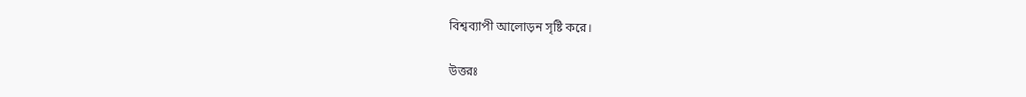বিশ্বব্যাপী আলোড়ন সৃষ্টি করে।

উত্তরঃ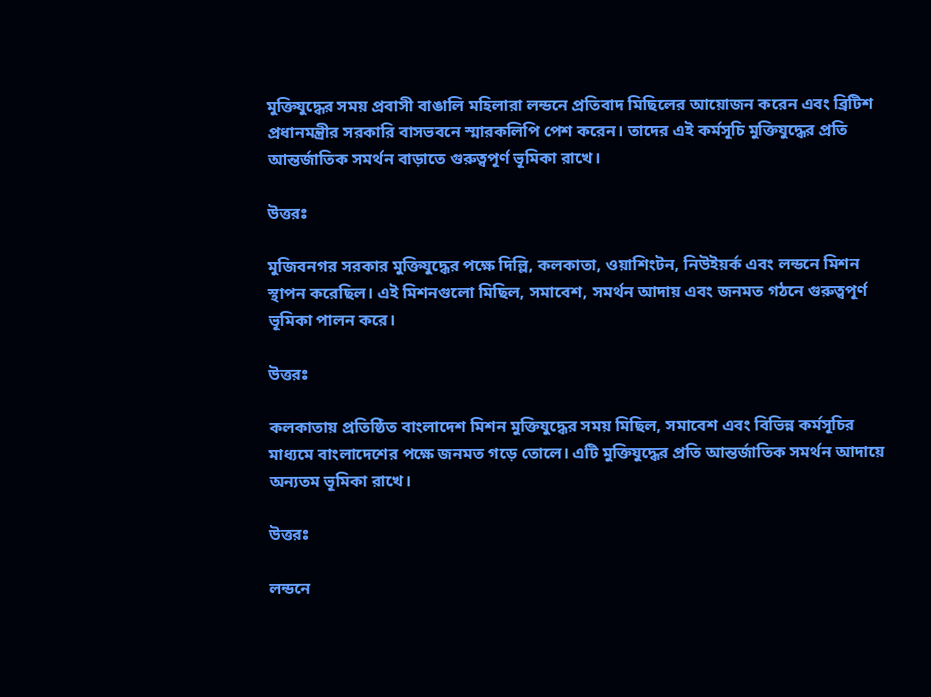মুক্তিযুদ্ধের সময় প্রবাসী বাঙালি মহিলারা লন্ডনে প্রতিবাদ মিছিলের আয়োজন করেন এবং ব্রিটিশ প্রধানমন্ত্রীর সরকারি বাসভবনে স্মারকলিপি পেশ করেন। তাদের এই কর্মসূচি মুক্তিযুদ্ধের প্রতি আন্তর্জাতিক সমর্থন বাড়াতে গুরুত্বপূর্ণ ভূমিকা রাখে।

উত্তরঃ

মুজিবনগর সরকার মুক্তিযুদ্ধের পক্ষে দিল্লি, কলকাতা, ওয়াশিংটন, নিউইয়র্ক এবং লন্ডনে মিশন স্থাপন করেছিল। এই মিশনগুলো মিছিল, সমাবেশ, সমর্থন আদায় এবং জনমত গঠনে গুরুত্বপূর্ণ ভূমিকা পালন করে।

উত্তরঃ

কলকাতায় প্রতিষ্ঠিত বাংলাদেশ মিশন মুক্তিযুদ্ধের সময় মিছিল, সমাবেশ এবং বিভিন্ন কর্মসূচির মাধ্যমে বাংলাদেশের পক্ষে জনমত গড়ে তোলে। এটি মুক্তিযুদ্ধের প্রতি আন্তর্জাতিক সমর্থন আদায়ে অন্যতম ভূমিকা রাখে।

উত্তরঃ

লন্ডনে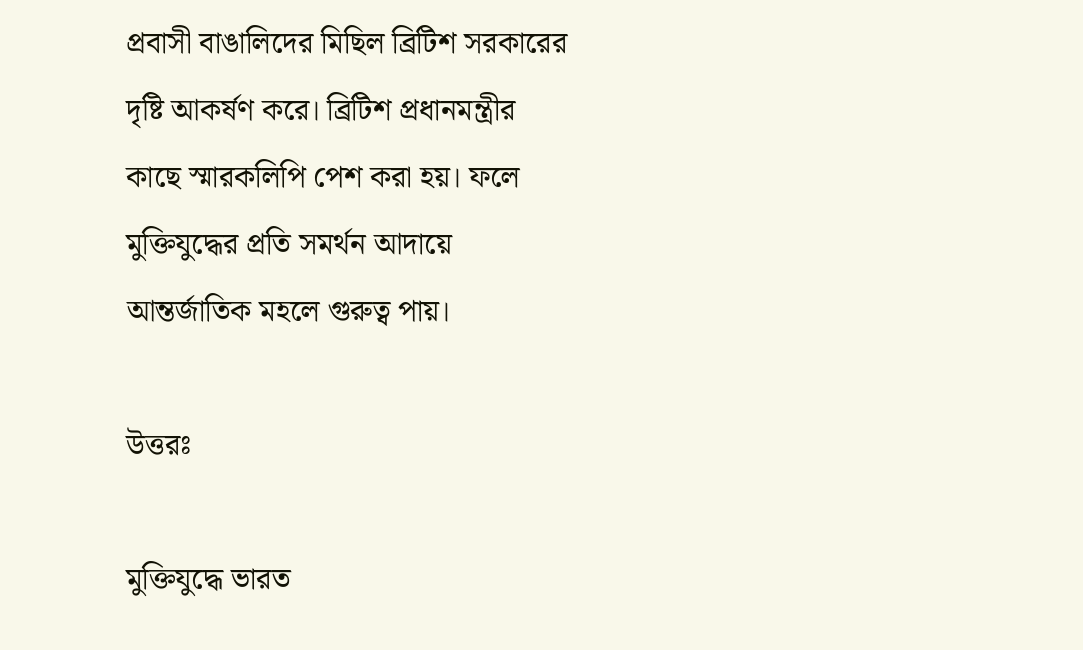প্রবাসী বাঙালিদের মিছিল ব্রিটিশ সরকারের দৃষ্টি আকর্ষণ করে। ব্রিটিশ প্রধানমন্ত্রীর কাছে স্মারকলিপি পেশ করা হয়। ফলে মুক্তিযুদ্ধের প্রতি সমর্থন আদায়ে আন্তর্জাতিক মহলে গুরুত্ব পায়।

উত্তরঃ

মুক্তিযুদ্ধে ভারত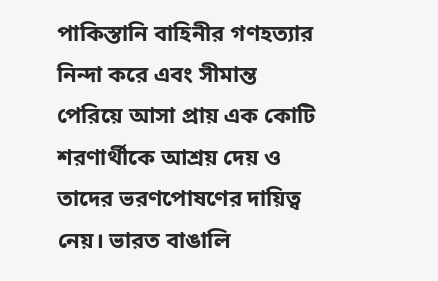পাকিস্তানি বাহিনীর গণহত্যার নিন্দা করে এবং সীমান্ত পেরিয়ে আসা প্রায় এক কোটি শরণার্থীকে আশ্রয় দেয় ও তাদের ভরণপোষণের দায়িত্ব নেয়। ভারত বাঙালি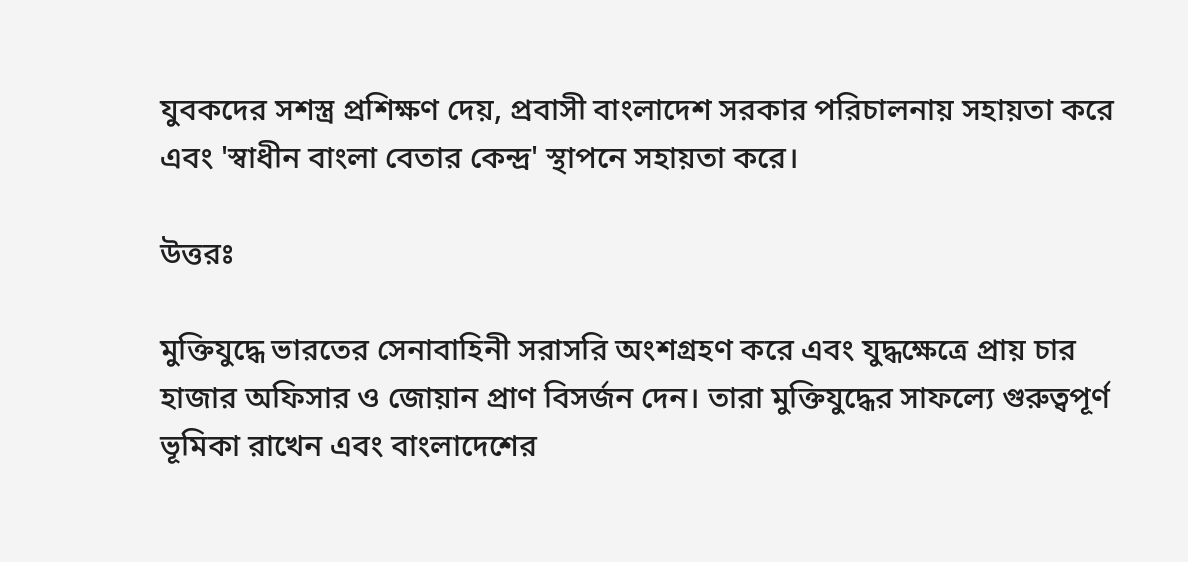যুবকদের সশস্ত্র প্রশিক্ষণ দেয়, প্রবাসী বাংলাদেশ সরকার পরিচালনায় সহায়তা করে এবং 'স্বাধীন বাংলা বেতার কেন্দ্র' স্থাপনে সহায়তা করে।

উত্তরঃ

মুক্তিযুদ্ধে ভারতের সেনাবাহিনী সরাসরি অংশগ্রহণ করে এবং যুদ্ধক্ষেত্রে প্রায় চার হাজার অফিসার ও জোয়ান প্রাণ বিসর্জন দেন। তারা মুক্তিযুদ্ধের সাফল্যে গুরুত্বপূর্ণ ভূমিকা রাখেন এবং বাংলাদেশের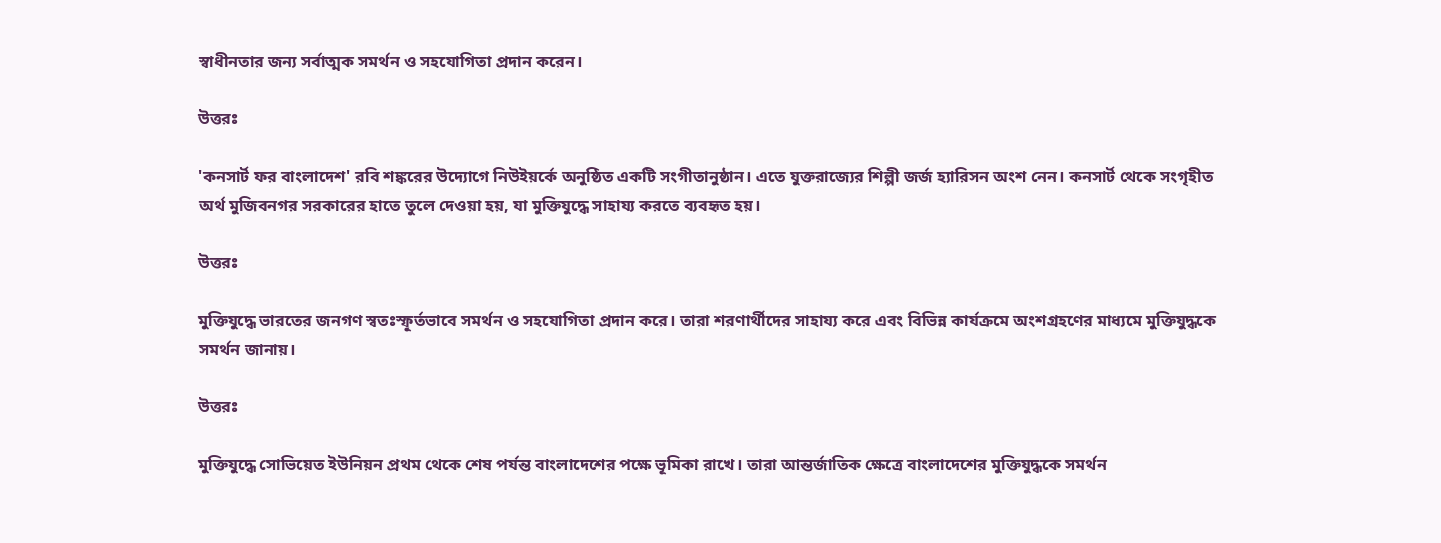স্বাধীনতার জন্য সর্বাত্মক সমর্থন ও সহযোগিতা প্রদান করেন।

উত্তরঃ

'কনসার্ট ফর বাংলাদেশ' রবি শঙ্করের উদ্যোগে নিউইয়র্কে অনুষ্ঠিত একটি সংগীতানুষ্ঠান। এতে যুক্তরাজ্যের শিল্পী জর্জ হ্যারিসন অংশ নেন। কনসার্ট থেকে সংগৃহীত অর্থ মুজিবনগর সরকারের হাতে তুলে দেওয়া হয়, যা মুক্তিযুদ্ধে সাহায্য করতে ব্যবহৃত হয়।

উত্তরঃ

মুক্তিযুদ্ধে ভারতের জনগণ স্বতঃস্ফূর্তভাবে সমর্থন ও সহযোগিতা প্রদান করে। তারা শরণার্থীদের সাহায্য করে এবং বিভিন্ন কার্যক্রমে অংশগ্রহণের মাধ্যমে মুক্তিযুদ্ধকে সমর্থন জানায়।

উত্তরঃ

মুক্তিযুদ্ধে সোভিয়েত ইউনিয়ন প্রথম থেকে শেষ পর্যন্ত বাংলাদেশের পক্ষে ভূমিকা রাখে। তারা আন্তর্জাতিক ক্ষেত্রে বাংলাদেশের মুক্তিযুদ্ধকে সমর্থন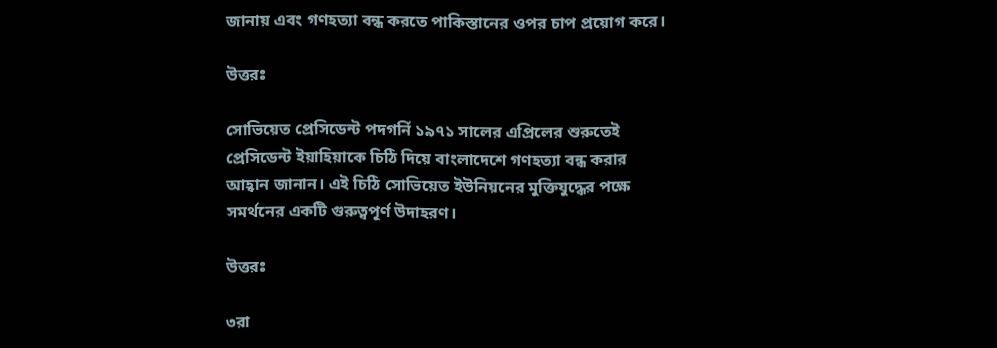জানায় এবং গণহত্যা বন্ধ করতে পাকিস্তানের ওপর চাপ প্রয়োগ করে।

উত্তরঃ

সোভিয়েত প্রেসিডেন্ট পদগর্নি ১৯৭১ সালের এপ্রিলের শুরুতেই প্রেসিডেন্ট ইয়াহিয়াকে চিঠি দিয়ে বাংলাদেশে গণহত্যা বন্ধ করার আহ্বান জানান। এই চিঠি সোভিয়েত ইউনিয়নের মুক্তিযুদ্ধের পক্ষে সমর্থনের একটি গুরুত্বপূর্ণ উদাহরণ।

উত্তরঃ

৩রা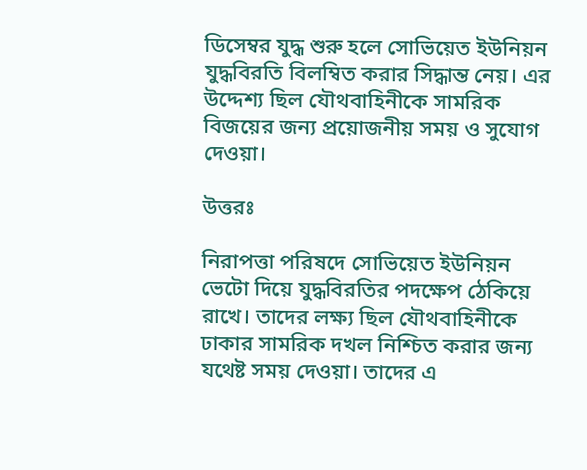ডিসেম্বর যুদ্ধ শুরু হলে সোভিয়েত ইউনিয়ন যুদ্ধবিরতি বিলম্বিত করার সিদ্ধান্ত নেয়। এর উদ্দেশ্য ছিল যৌথবাহিনীকে সামরিক বিজয়ের জন্য প্রয়োজনীয় সময় ও সুযোগ দেওয়া।

উত্তরঃ

নিরাপত্তা পরিষদে সোভিয়েত ইউনিয়ন ভেটো দিয়ে যুদ্ধবিরতির পদক্ষেপ ঠেকিয়ে রাখে। তাদের লক্ষ্য ছিল যৌথবাহিনীকে ঢাকার সামরিক দখল নিশ্চিত করার জন্য যথেষ্ট সময় দেওয়া। তাদের এ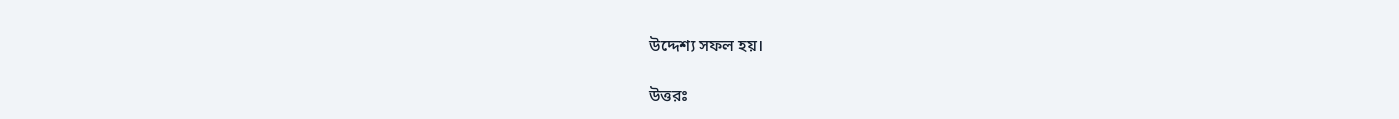উদ্দেশ্য সফল হয়।

উত্তরঃ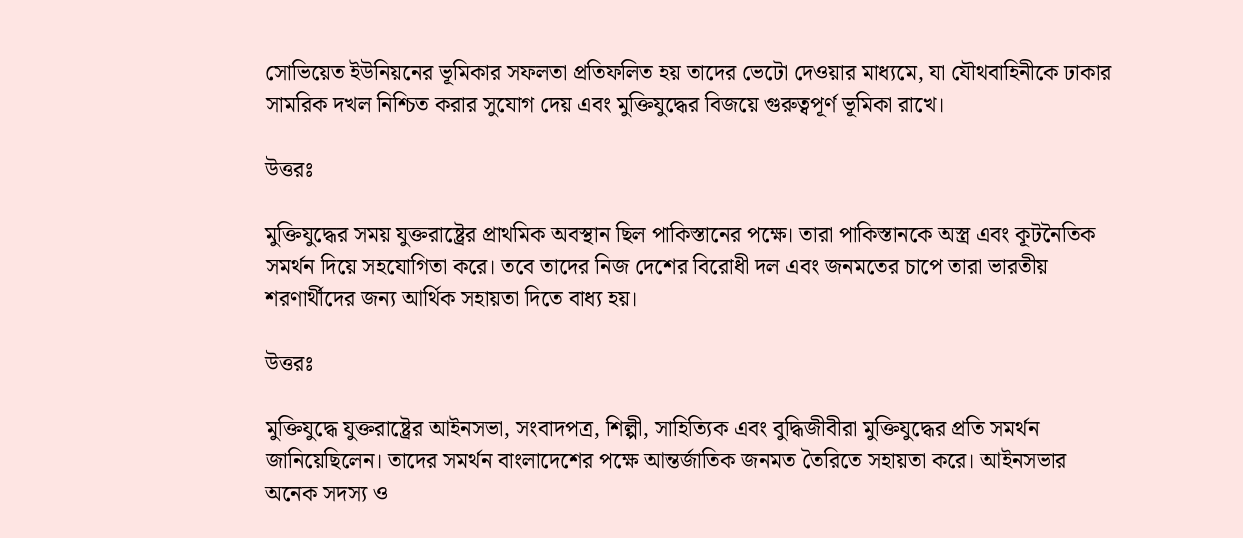সোভিয়েত ইউনিয়নের ভূমিকার সফলতা প্রতিফলিত হয় তাদের ভেটো দেওয়ার মাধ্যমে, যা যৌথবাহিনীকে ঢাকার সামরিক দখল নিশ্চিত করার সুযোগ দেয় এবং মুক্তিযুদ্ধের বিজয়ে গুরুত্বপূর্ণ ভূমিকা রাখে।

উত্তরঃ

মুক্তিযুদ্ধের সময় যুক্তরাষ্ট্রের প্রাথমিক অবস্থান ছিল পাকিস্তানের পক্ষে। তারা পাকিস্তানকে অস্ত্র এবং কূটনৈতিক সমর্থন দিয়ে সহযোগিতা করে। তবে তাদের নিজ দেশের বিরোধী দল এবং জনমতের চাপে তারা ভারতীয় শরণার্থীদের জন্য আর্থিক সহায়তা দিতে বাধ্য হয়।

উত্তরঃ

মুক্তিযুদ্ধে যুক্তরাষ্ট্রের আইনসভা, সংবাদপত্র, শিল্পী, সাহিত্যিক এবং বুদ্ধিজীবীরা মুক্তিযুদ্ধের প্রতি সমর্থন জানিয়েছিলেন। তাদের সমর্থন বাংলাদেশের পক্ষে আন্তর্জাতিক জনমত তৈরিতে সহায়তা করে। আইনসভার অনেক সদস্য ও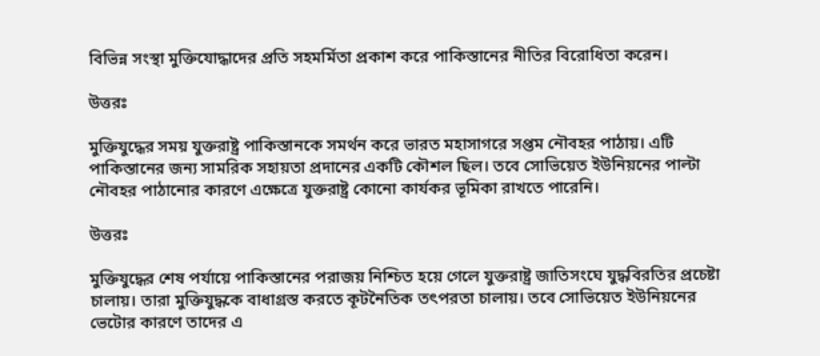বিভিন্ন সংস্থা মুক্তিযোদ্ধাদের প্রতি সহমর্মিতা প্রকাশ করে পাকিস্তানের নীতির বিরোধিতা করেন।

উত্তরঃ

মুক্তিযুদ্ধের সময় যুক্তরাষ্ট্র পাকিস্তানকে সমর্থন করে ভারত মহাসাগরে সপ্তম নৌবহর পাঠায়। এটি পাকিস্তানের জন্য সামরিক সহায়তা প্রদানের একটি কৌশল ছিল। তবে সোভিয়েত ইউনিয়নের পাল্টা নৌবহর পাঠানোর কারণে এক্ষেত্রে যুক্তরাষ্ট্র কোনো কার্যকর ভূমিকা রাখতে পারেনি।

উত্তরঃ

মুক্তিযুদ্ধের শেষ পর্যায়ে পাকিস্তানের পরাজয় নিশ্চিত হয়ে গেলে যুক্তরাষ্ট্র জাতিসংঘে যুদ্ধবিরতির প্রচেষ্টা চালায়। তারা মুক্তিযুদ্ধকে বাধাগ্রস্ত করতে কূটনৈতিক তৎপরতা চালায়। তবে সোভিয়েত ইউনিয়নের ভেটোর কারণে তাদের এ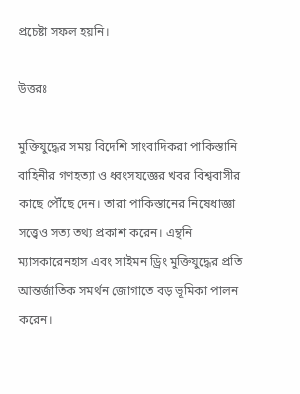প্রচেষ্টা সফল হয়নি।

উত্তরঃ

মুক্তিযুদ্ধের সময় বিদেশি সাংবাদিকরা পাকিস্তানি বাহিনীর গণহত্যা ও ধ্বংসযজ্ঞের খবর বিশ্ববাসীর কাছে পৌঁছে দেন। তারা পাকিস্তানের নিষেধাজ্ঞা সত্ত্বেও সত্য তথ্য প্রকাশ করেন। এন্থনি ম্যাসকারেনহাস এবং সাইমন ড্রিং মুক্তিযুদ্ধের প্রতি আন্তর্জাতিক সমর্থন জোগাতে বড় ভূমিকা পালন করেন।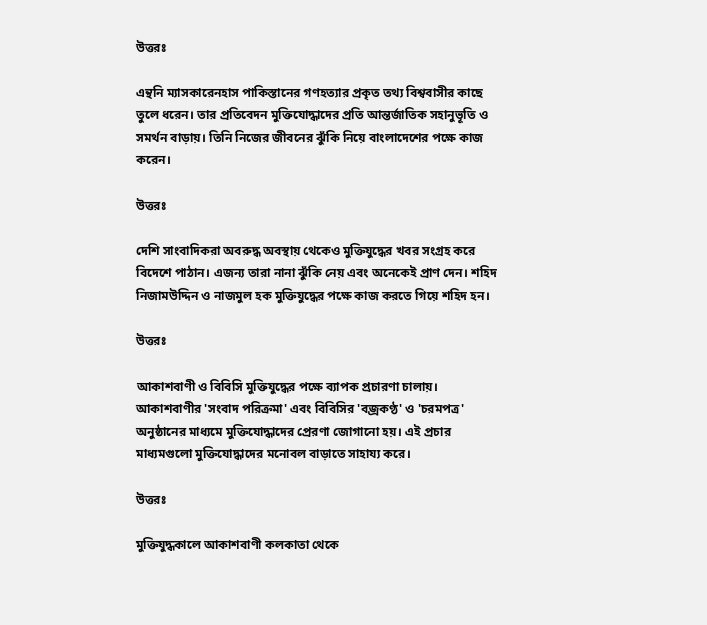উত্তরঃ

এন্থনি ম্যাসকারেনহাস পাকিস্তানের গণহত্যার প্রকৃত তথ্য বিশ্ববাসীর কাছে তুলে ধরেন। তার প্রতিবেদন মুক্তিযোদ্ধাদের প্রতি আন্তর্জাতিক সহানুভূতি ও সমর্থন বাড়ায়। তিনি নিজের জীবনের ঝুঁকি নিয়ে বাংলাদেশের পক্ষে কাজ করেন।

উত্তরঃ

দেশি সাংবাদিকরা অবরুদ্ধ অবস্থায় থেকেও মুক্তিযুদ্ধের খবর সংগ্রহ করে বিদেশে পাঠান। এজন্য তারা নানা ঝুঁকি নেয় এবং অনেকেই প্রাণ দেন। শহিদ নিজামউদ্দিন ও নাজমুল হক মুক্তিযুদ্ধের পক্ষে কাজ করতে গিয়ে শহিদ হন।

উত্তরঃ

আকাশবাণী ও বিবিসি মুক্তিযুদ্ধের পক্ষে ব্যাপক প্রচারণা চালায়। আকাশবাণীর 'সংবাদ পরিক্রমা' এবং বিবিসির 'বজ্রকণ্ঠ' ও 'চরমপত্র' অনুষ্ঠানের মাধ্যমে মুক্তিযোদ্ধাদের প্রেরণা জোগানো হয়। এই প্রচার মাধ্যমগুলো মুক্তিযোদ্ধাদের মনোবল বাড়াতে সাহায্য করে।

উত্তরঃ

মুক্তিযুদ্ধকালে আকাশবাণী কলকাতা থেকে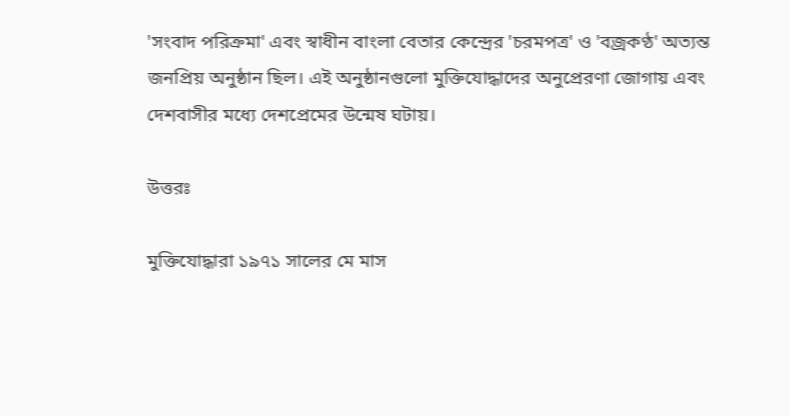'সংবাদ পরিক্রমা' এবং স্বাধীন বাংলা বেতার কেন্দ্রের 'চরমপত্র' ও 'বজ্রকণ্ঠ' অত্যন্ত জনপ্রিয় অনুষ্ঠান ছিল। এই অনুষ্ঠানগুলো মুক্তিযোদ্ধাদের অনুপ্রেরণা জোগায় এবং দেশবাসীর মধ্যে দেশপ্রেমের উন্মেষ ঘটায়।

উত্তরঃ

মুক্তিযোদ্ধারা ১৯৭১ সালের মে মাস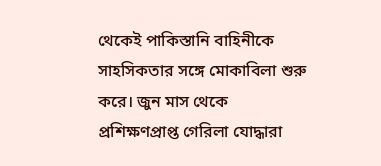থেকেই পাকিস্তানি বাহিনীকে সাহসিকতার সঙ্গে মোকাবিলা শুরু করে। জুন মাস থেকে প্রশিক্ষণপ্রাপ্ত গেরিলা যোদ্ধারা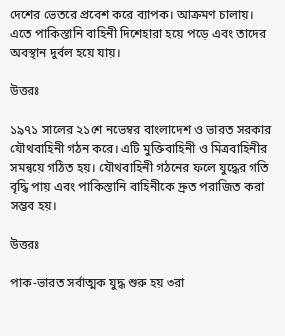দেশের ভেতরে প্রবেশ করে ব্যাপক। আক্রমণ চালায়। এতে পাকিস্তানি বাহিনী দিশেহারা হয়ে পড়ে এবং তাদের অবস্থান দুর্বল হয়ে যায়।

উত্তরঃ

১৯৭১ সালের ২১শে নভেম্বর বাংলাদেশ ও ভারত সরকার যৌথবাহিনী গঠন করে। এটি মুক্তিবাহিনী ও মিত্রবাহিনীর সমন্বয়ে গঠিত হয়। যৌথবাহিনী গঠনের ফলে যুদ্ধের গতি বৃদ্ধি পায় এবং পাকিস্তানি বাহিনীকে দ্রুত পরাজিত করা সম্ভব হয়।

উত্তরঃ

পাক-ভারত সর্বাত্মক যুদ্ধ শুরু হয় ৩রা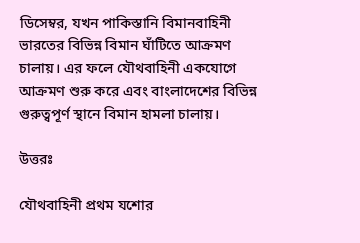ডিসেম্বর, যখন পাকিস্তানি বিমানবাহিনী ভারতের বিভিন্ন বিমান ঘাঁটিতে আক্রমণ চালায়। এর ফলে যৌথবাহিনী একযোগে আক্রমণ শুরু করে এবং বাংলাদেশের বিভিন্ন গুরুত্বপূর্ণ স্থানে বিমান হামলা চালায়।

উত্তরঃ

যৌথবাহিনী প্রথম যশোর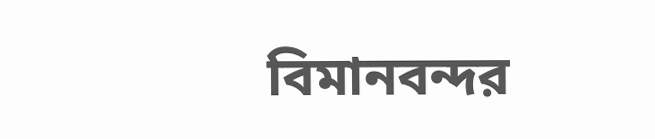বিমানবন্দর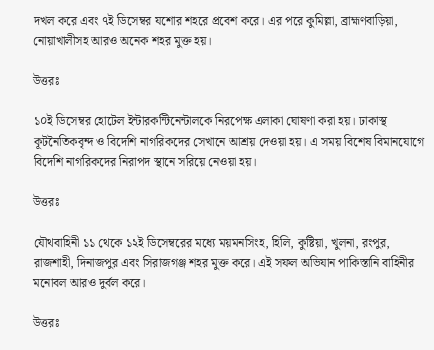দখল করে এবং ৭ই ডিসেম্বর যশোর শহরে প্রবেশ করে। এর পরে কুমিল্লা, ব্রাহ্মণবাড়িয়া, নোয়াখালীসহ আরও অনেক শহর মুক্ত হয়।

উত্তরঃ

১০ই ডিসেম্বর হোটেল ইন্টারকন্টিনেন্টালকে নিরপেক্ষ এলাকা ঘোষণা করা হয়। ঢাকাস্থ কূটনৈতিকবৃন্দ ও বিদেশি নাগরিকদের সেখানে আশ্রয় দেওয়া হয়। এ সময় বিশেষ বিমানযোগে বিদেশি নাগরিকদের নিরাপদ স্থানে সরিয়ে নেওয়া হয়।

উত্তরঃ

যৌথবাহিনী ১১ থেকে ১২ই ডিসেম্বরের মধ্যে ময়মনসিংহ, হিলি, কুষ্টিয়া, খুলনা, রংপুর, রাজশাহী, দিনাজপুর এবং সিরাজগঞ্জ শহর মুক্ত করে। এই সফল অভিযান পাকিস্তানি বাহিনীর মনোবল আরও দুর্বল করে।

উত্তরঃ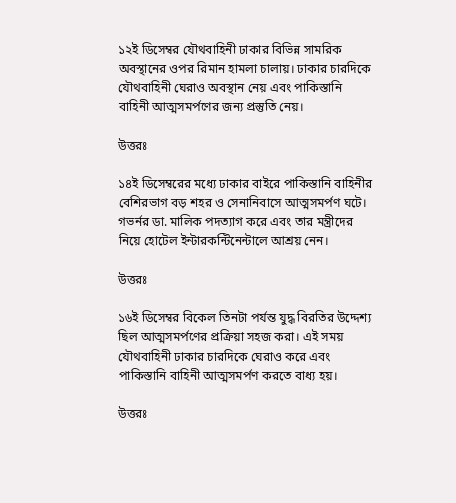১২ই ডিসেম্বর যৌথবাহিনী ঢাকার বিভিন্ন সামরিক অবস্থানের ওপর রিমান হামলা চালায়। ঢাকার চারদিকে যৌথবাহিনী ঘেরাও অবস্থান নেয় এবং পাকিস্তানি বাহিনী আত্মসমর্পণের জন্য প্রস্তুতি নেয়।

উত্তরঃ

১৪ই ডিসেম্বরের মধ্যে ঢাকার বাইরে পাকিস্তানি বাহিনীর বেশিরভাগ বড় শহর ও সেনানিবাসে আত্মসমর্পণ ঘটে। গভর্নর ডা. মালিক পদত্যাগ করে এবং তার মন্ত্রীদের নিয়ে হোটেল ইন্টারকন্টিনেন্টালে আশ্রয় নেন।

উত্তরঃ

১৬ই ডিসেম্বর বিকেল তিনটা পর্যন্ত যুদ্ধ বিরতির উদ্দেশ্য ছিল আত্মসমর্পণের প্রক্রিয়া সহজ করা। এই সময় যৌথবাহিনী ঢাকার চারদিকে ঘেরাও করে এবং পাকিস্তানি বাহিনী আত্মসমর্পণ করতে বাধ্য হয়।

উত্তরঃ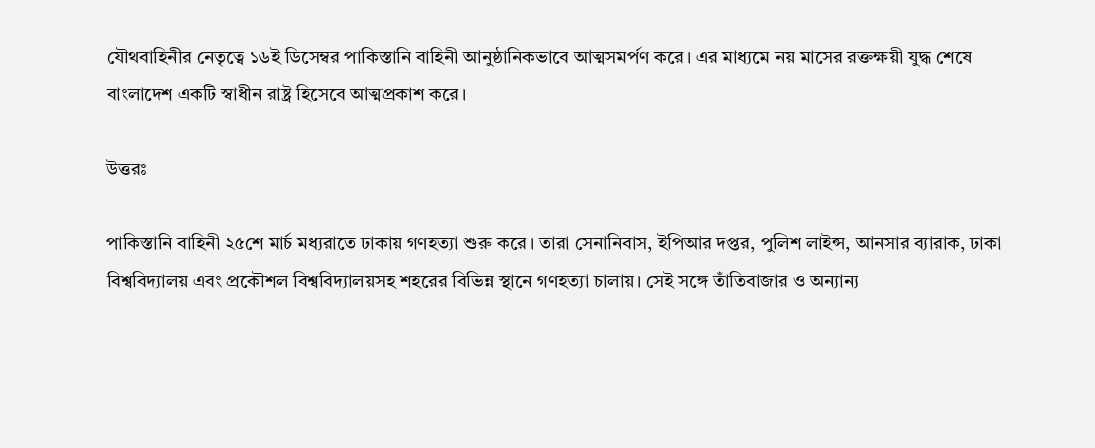যৌথবাহিনীর নেতৃত্বে ১৬ই ডিসেম্বর পাকিস্তানি বাহিনী আনুষ্ঠানিকভাবে আত্মসমর্পণ করে। এর মাধ্যমে নয় মাসের রক্তক্ষয়ী যুদ্ধ শেষে বাংলাদেশ একটি স্বাধীন রাষ্ট্র হিসেবে আত্মপ্রকাশ করে।

উত্তরঃ

পাকিস্তানি বাহিনী ২৫শে মার্চ মধ্যরাতে ঢাকায় গণহত্যা শুরু করে। তারা সেনানিবাস, ইপিআর দপ্তর, পুলিশ লাইন্স, আনসার ব্যারাক, ঢাকা বিশ্ববিদ্যালয় এবং প্রকৌশল বিশ্ববিদ্যালয়সহ শহরের বিভিন্ন স্থানে গণহত্যা চালায়। সেই সঙ্গে তাঁতিবাজার ও অন্যান্য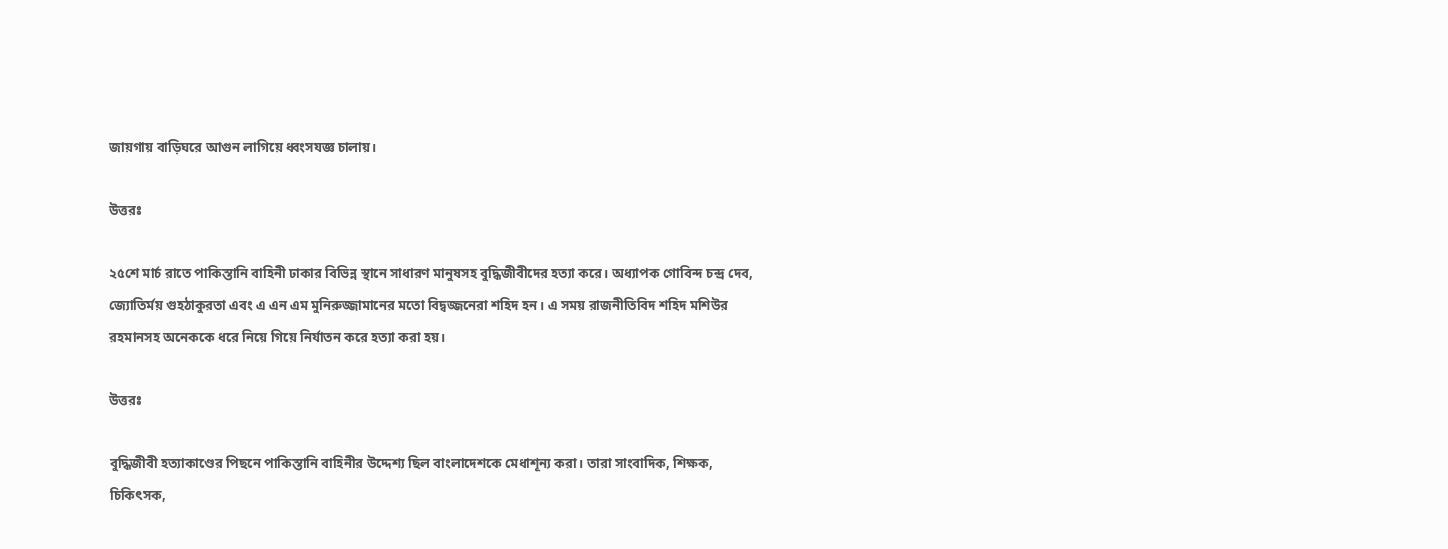জায়গায় বাড়িঘরে আগুন লাগিয়ে ধ্বংসযজ্ঞ চালায়।

উত্তরঃ

২৫শে মার্চ রাতে পাকিস্তানি বাহিনী ঢাকার বিভিন্ন স্থানে সাধারণ মানুষসহ বুদ্ধিজীবীদের হত্যা করে। অধ্যাপক গোবিন্দ চন্দ্র দেব, জ্যোতির্ময় গুহঠাকুরতা এবং এ এন এম মুনিরুজ্জামানের মতো বিদ্বজ্জনেরা শহিদ হন। এ সময় রাজনীতিবিদ শহিদ মশিউর রহমানসহ অনেককে ধরে নিয়ে গিয়ে নির্যাতন করে হত্যা করা হয়।

উত্তরঃ

বুদ্ধিজীবী হত্যাকাণ্ডের পিছনে পাকিস্তানি বাহিনীর উদ্দেশ্য ছিল বাংলাদেশকে মেধাশূন্য করা। তারা সাংবাদিক, শিক্ষক, চিকিৎসক,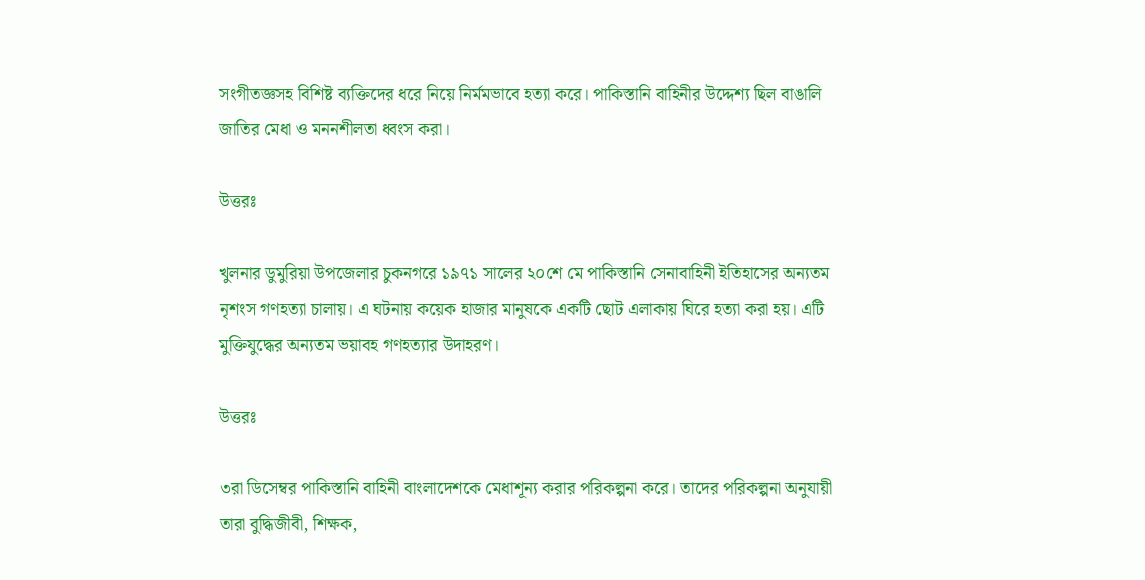সংগীতজ্ঞসহ বিশিষ্ট ব্যক্তিদের ধরে নিয়ে নির্মমভাবে হত্যা করে। পাকিস্তানি বাহিনীর উদ্দেশ্য ছিল বাঙালি জাতির মেধা ও মননশীলতা ধ্বংস করা।

উত্তরঃ

খুলনার ডুমুরিয়া উপজেলার চুকনগরে ১৯৭১ সালের ২০শে মে পাকিস্তানি সেনাবাহিনী ইতিহাসের অন্যতম নৃশংস গণহত্যা চালায়। এ ঘটনায় কয়েক হাজার মানুষকে একটি ছোট এলাকায় ঘিরে হত্যা করা হয়। এটি মুক্তিযুদ্ধের অন্যতম ভয়াবহ গণহত্যার উদাহরণ।

উত্তরঃ

৩রা ডিসেম্বর পাকিস্তানি বাহিনী বাংলাদেশকে মেধাশূন্য করার পরিকল্পনা করে। তাদের পরিকল্পনা অনুযায়ী তারা বুদ্ধিজীবী, শিক্ষক,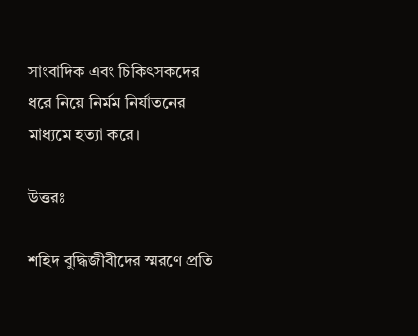সাংবাদিক এবং চিকিৎসকদের ধরে নিয়ে নির্মম নির্যাতনের মাধ্যমে হত্যা করে।

উত্তরঃ

শহিদ বুদ্ধিজীবীদের স্মরণে প্রতি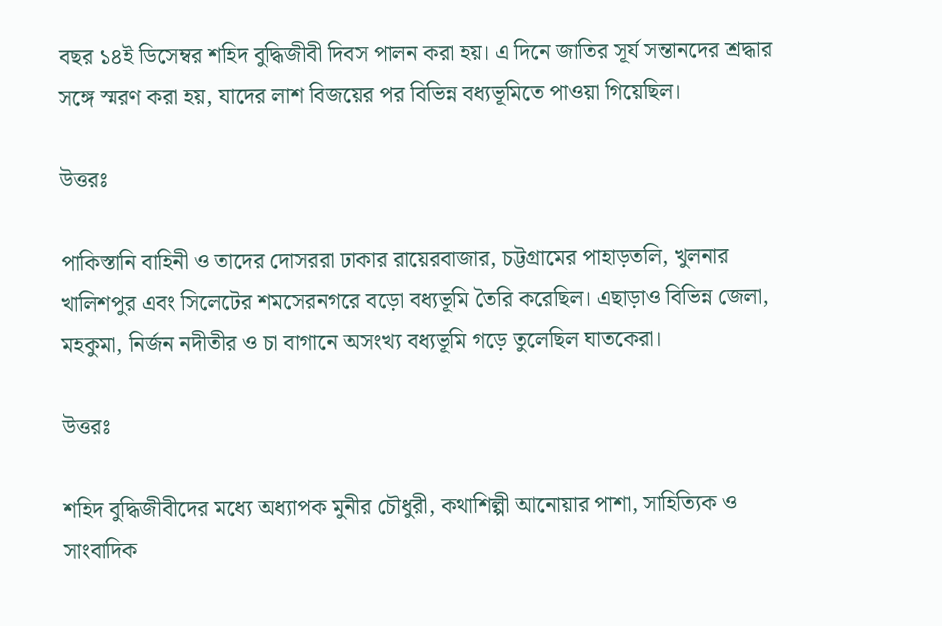বছর ১৪ই ডিসেম্বর শহিদ বুদ্ধিজীবী দিবস পালন করা হয়। এ দিনে জাতির সূর্য সন্তানদের শ্রদ্ধার সঙ্গে স্মরণ করা হয়, যাদের লাশ বিজয়ের পর বিভিন্ন বধ্যভূমিতে পাওয়া গিয়েছিল।

উত্তরঃ

পাকিস্তানি বাহিনী ও তাদের দোসররা ঢাকার রায়েরবাজার, চট্টগ্রামের পাহাড়তলি, খুলনার খালিশপুর এবং সিলেটের শমসেরনগরে বড়ো বধ্যভূমি তৈরি করেছিল। এছাড়াও বিভিন্ন জেলা, মহকুমা, নির্জন নদীতীর ও চা বাগানে অসংখ্য বধ্যভূমি গড়ে তুলেছিল ঘাতকেরা।

উত্তরঃ

শহিদ বুদ্ধিজীবীদের মধ্যে অধ্যাপক মুনীর চৌধুরী, কথাশিল্পী আনোয়ার পাশা, সাহিত্যিক ও সাংবাদিক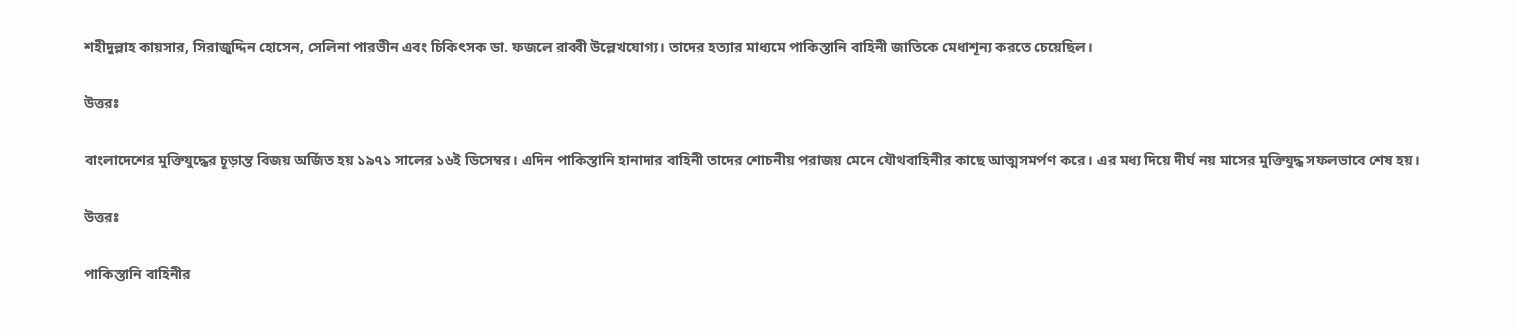শহীদুল্লাহ কায়সার, সিরাজুদ্দিন হোসেন, সেলিনা পারভীন এবং চিকিৎসক ডা. ফজলে রাব্বী উল্লেখযোগ্য। তাদের হত্যার মাধ্যমে পাকিস্তানি বাহিনী জাতিকে মেধাশূন্য করতে চেয়েছিল।

উত্তরঃ

বাংলাদেশের মুক্তিযুদ্ধের চূড়ান্ত বিজয় অর্জিত হয় ১৯৭১ সালের ১৬ই ডিসেম্বর। এদিন পাকিস্তানি হানাদার বাহিনী তাদের শোচনীয় পরাজয় মেনে যৌথবাহিনীর কাছে আত্মসমর্পণ করে। এর মধ্য দিয়ে দীর্ঘ নয় মাসের মুক্তিযুদ্ধ সফলভাবে শেষ হয়।

উত্তরঃ

পাকিস্তানি বাহিনীর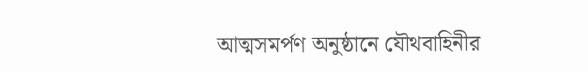আত্মসমর্পণ অনুষ্ঠানে যৌথবাহিনীর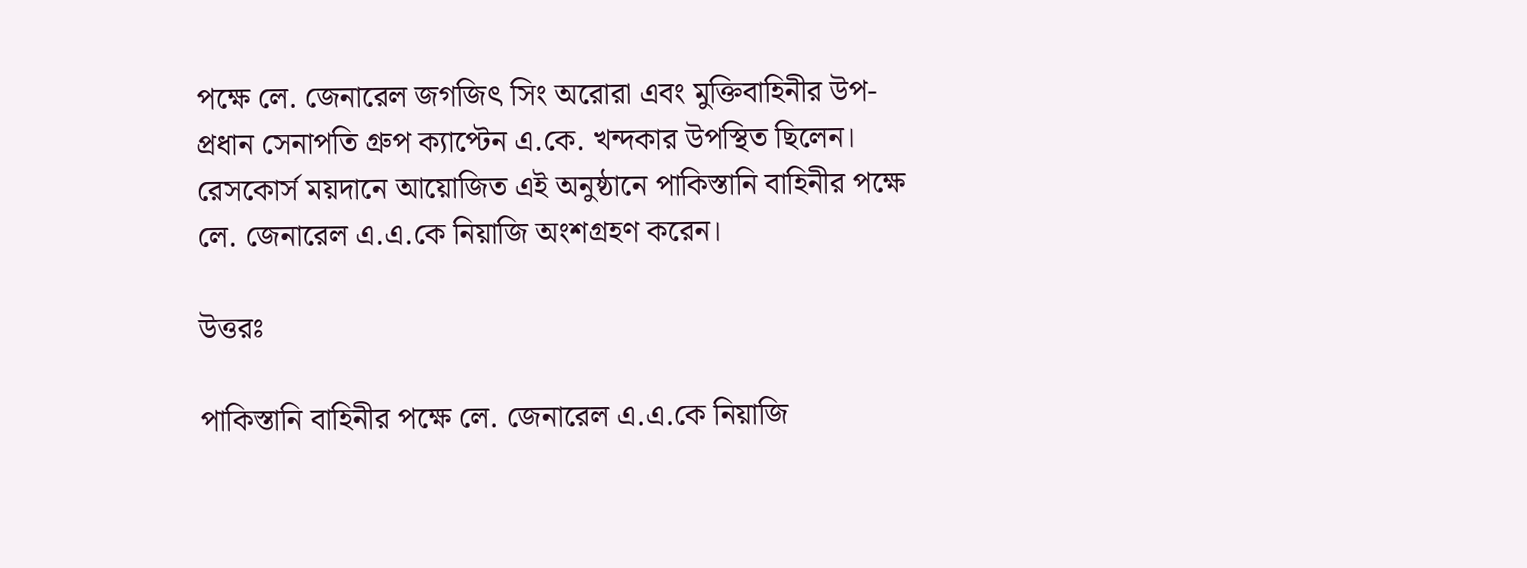পক্ষে লে. জেনারেল জগজিৎ সিং অরোরা এবং মুক্তিবাহিনীর উপ-প্রধান সেনাপতি গ্রুপ ক্যাপ্টেন এ.কে. খন্দকার উপস্থিত ছিলেন। রেসকোর্স ময়দানে আয়োজিত এই অনুষ্ঠানে পাকিস্তানি বাহিনীর পক্ষে লে. জেনারেল এ.এ.কে নিয়াজি অংশগ্রহণ করেন।

উত্তরঃ

পাকিস্তানি বাহিনীর পক্ষে লে. জেনারেল এ.এ.কে নিয়াজি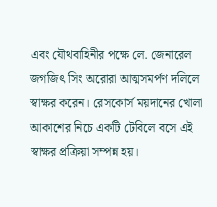এবং যৌথবাহিনীর পক্ষে লে. জেনারেল জগজিৎ সিং অরোরা আত্মসমর্পণ দলিলে স্বাক্ষর করেন। রেসকোর্স ময়দানের খোলা আকাশের নিচে একটি টেবিলে বসে এই স্বাক্ষর প্রক্রিয়া সম্পন্ন হয়।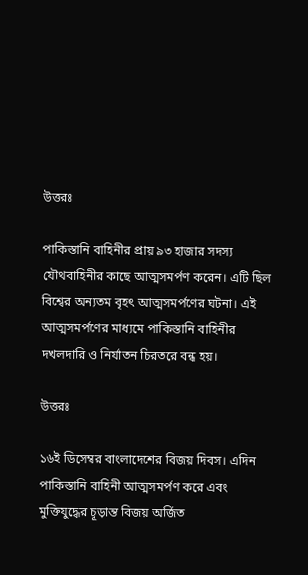উত্তরঃ

পাকিস্তানি বাহিনীর প্রায় ৯৩ হাজার সদস্য যৌথবাহিনীর কাছে আত্মসমর্পণ করেন। এটি ছিল বিশ্বের অন্যতম বৃহৎ আত্মসমর্পণের ঘটনা। এই আত্মসমর্পণের মাধ্যমে পাকিস্তানি বাহিনীর দখলদারি ও নির্যাতন চিরতরে বন্ধ হয়।

উত্তরঃ

১৬ই ডিসেম্বর বাংলাদেশের বিজয় দিবস। এদিন পাকিস্তানি বাহিনী আত্মসমর্পণ করে এবং মুক্তিযুদ্ধের চূড়ান্ত বিজয় অর্জিত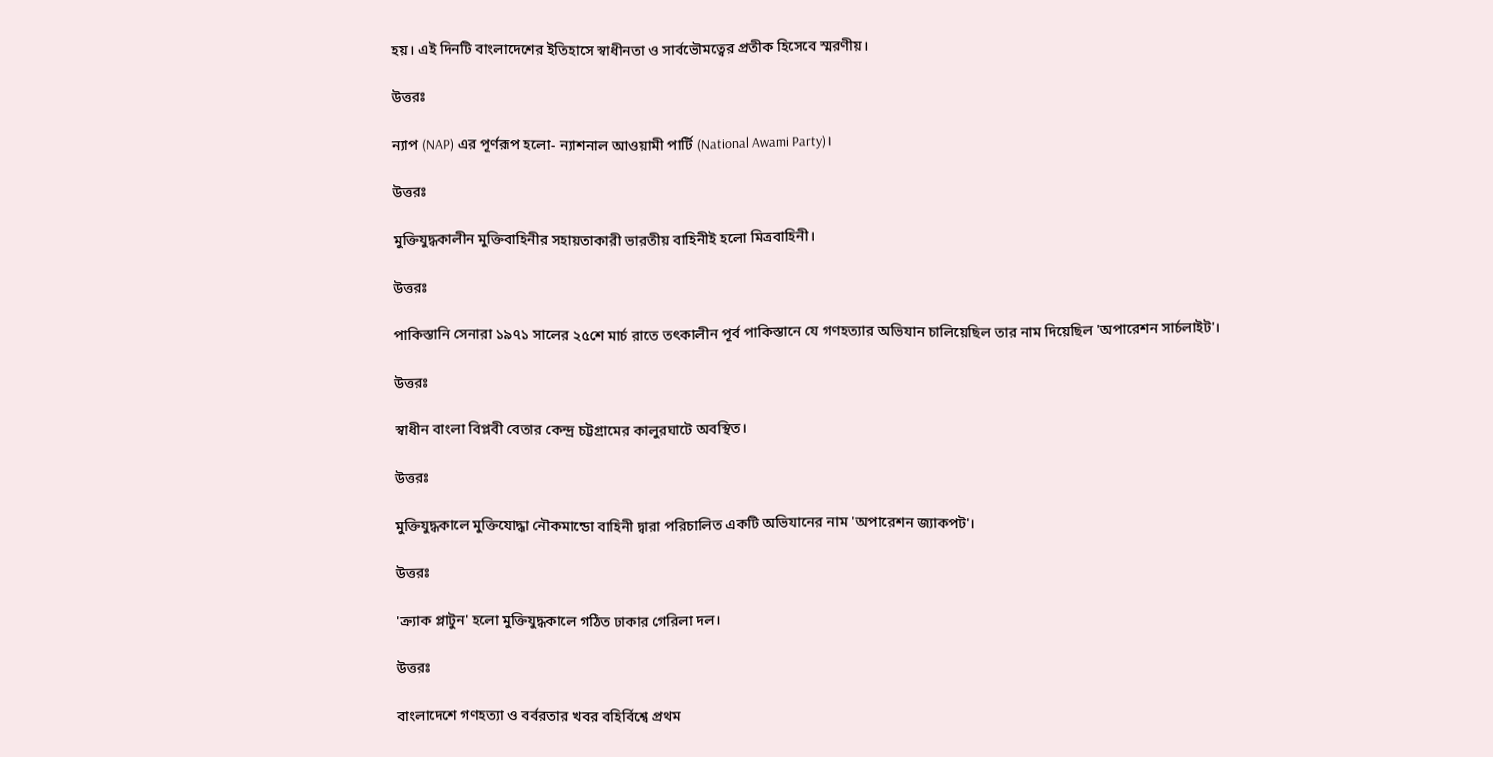হয়। এই দিনটি বাংলাদেশের ইতিহাসে স্বাধীনতা ও সার্বভৌমত্বের প্রতীক হিসেবে স্মরণীয়।

উত্তরঃ

ন্যাপ (NAP) এর পূর্ণরূপ হলো- ন্যাশনাল আওয়ামী পার্টি (National Awami Party)।

উত্তরঃ

মুক্তিযুদ্ধকালীন মুক্তিবাহিনীর সহায়তাকারী ভারতীয় বাহিনীই হলো মিত্রবাহিনী।

উত্তরঃ

পাকিস্তানি সেনারা ১৯৭১ সালের ২৫শে মার্চ রাতে তৎকালীন পূর্ব পাকিস্তানে যে গণহত্যার অভিযান চালিয়েছিল তার নাম দিয়েছিল 'অপারেশন সার্চলাইট'।

উত্তরঃ

স্বাধীন বাংলা বিপ্লবী বেতার কেন্দ্র চট্টগ্রামের কালুরঘাটে অবস্থিত।

উত্তরঃ

মুক্তিযুদ্ধকালে মুক্তিযোদ্ধা নৌকমান্ডো বাহিনী দ্বারা পরিচালিত একটি অভিযানের নাম 'অপারেশন জ্যাকপট'।

উত্তরঃ

'ক্র্যাক প্লাটুন' হলো মুক্তিযুদ্ধকালে গঠিত ঢাকার গেরিলা দল।

উত্তরঃ

বাংলাদেশে গণহত্যা ও বর্বরতার খবর বহির্বিশ্বে প্রথম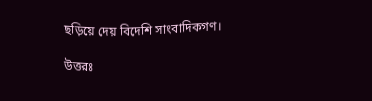ছড়িয়ে দেয় বিদেশি সাংবাদিকগণ।

উত্তরঃ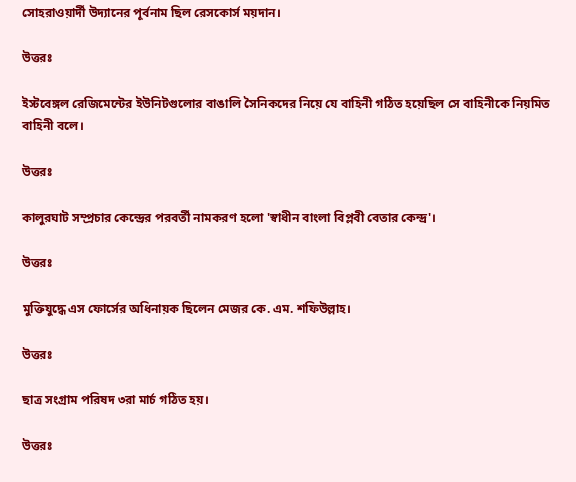সোহরাওয়ার্দী উদ্যানের পূর্বনাম ছিল রেসকোর্স ময়দান।

উত্তরঃ

ইস্টবেঙ্গল রেজিমেন্টের ইউনিটগুলোর বাঙালি সৈনিকদের নিয়ে যে বাহিনী গঠিত হয়েছিল সে বাহিনীকে নিয়মিত বাহিনী বলে।

উত্তরঃ

কালুরঘাট সম্প্রচার কেন্দ্রের পরবর্তী নামকরণ হলো 'স্বাধীন বাংলা বিপ্লবী বেতার কেন্দ্র'।

উত্তরঃ

মুক্তিযুদ্ধে এস ফোর্সের অধিনায়ক ছিলেন মেজর কে. এম. শফিউল্লাহ।

উত্তরঃ

ছাত্র সংগ্রাম পরিষদ ৩রা মার্চ গঠিত হয়।

উত্তরঃ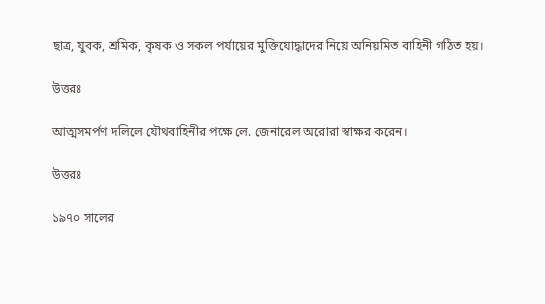ছাত্র, যুবক, শ্রমিক, কৃষক ও সকল পর্যায়ের মুক্তিযোদ্ধাদের নিয়ে অনিয়মিত বাহিনী গঠিত হয়।

উত্তরঃ

আত্মসমর্পণ দলিলে যৌথবাহিনীর পক্ষে লে. জেনারেল অরোরা স্বাক্ষর করেন।

উত্তরঃ

১৯৭০ সালের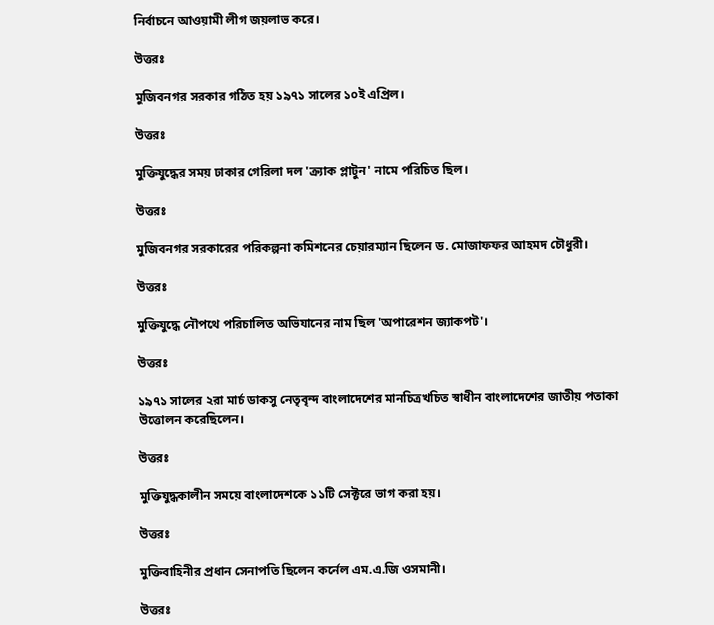নির্বাচনে আওয়ামী লীগ জয়লাভ করে।

উত্তরঃ

মুজিবনগর সরকার গঠিত হয় ১৯৭১ সালের ১০ই এপ্রিল।

উত্তরঃ

মুক্তিযুদ্ধের সময় ঢাকার গেরিলা দল 'ক্র্যাক প্লাটুন' নামে পরিচিত ছিল।

উত্তরঃ

মুজিবনগর সরকারের পরিকল্পনা কমিশনের চেয়ারম্যান ছিলেন ড. মোজাফফর আহমদ চৌধুরী।

উত্তরঃ

মুক্তিযুদ্ধে নৌপথে পরিচালিত অভিযানের নাম ছিল 'অপারেশন জ্যাকপট'।

উত্তরঃ

১৯৭১ সালের ২রা মার্চ ডাকসু নেতৃবৃন্দ বাংলাদেশের মানচিত্রখচিত স্বাধীন বাংলাদেশের জাতীয় পতাকা উত্তোলন করেছিলেন।

উত্তরঃ

মুক্তিযুদ্ধকালীন সময়ে বাংলাদেশকে ১১টি সেক্টরে ভাগ করা হয়।

উত্তরঃ

মুক্তিবাহিনীর প্রধান সেনাপতি ছিলেন কর্নেল এম.এ.জি ওসমানী।

উত্তরঃ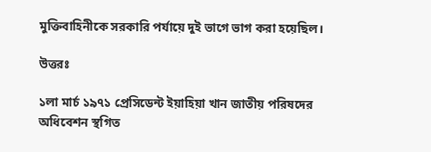মুক্তিবাহিনীকে সরকারি পর্যায়ে দুই ভাগে ভাগ করা হয়েছিল।

উত্তরঃ

১লা মার্চ ১৯৭১ প্রেসিডেন্ট ইয়াহিয়া খান জাতীয় পরিষদের অধিবেশন স্থগিত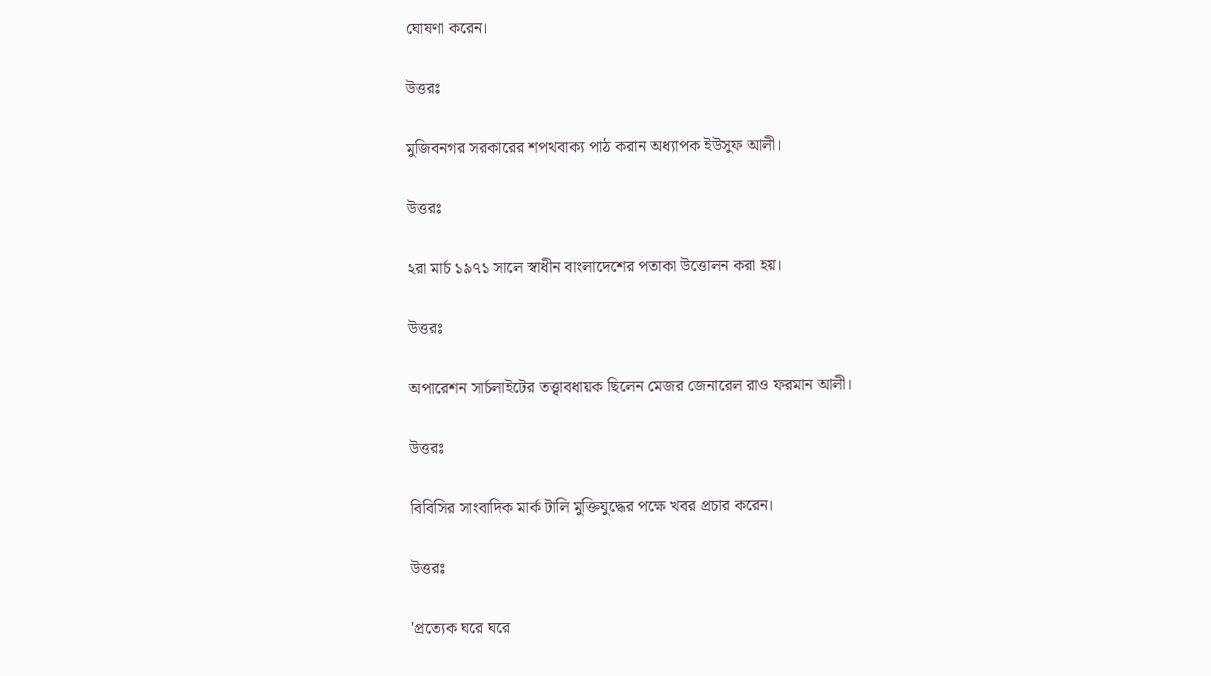ঘোষণা করেন।

উত্তরঃ

মুজিবনগর সরকারের শপথবাক্য পাঠ করান অধ্যাপক ইউসুফ আলী।

উত্তরঃ

২রা মার্চ ১৯৭১ সালে স্বাধীন বাংলাদেশের পতাকা উত্তোলন করা হয়।

উত্তরঃ

অপারেশন সার্চলাইটের তত্ত্বাবধায়ক ছিলেন মেজর জেনারেল রাও ফরমান আলী।

উত্তরঃ

বিবিসির সাংবাদিক মার্ক টালি মুক্তিযুদ্ধের পক্ষে খবর প্রচার করেন।

উত্তরঃ

'প্রত্যেক ঘরে ঘরে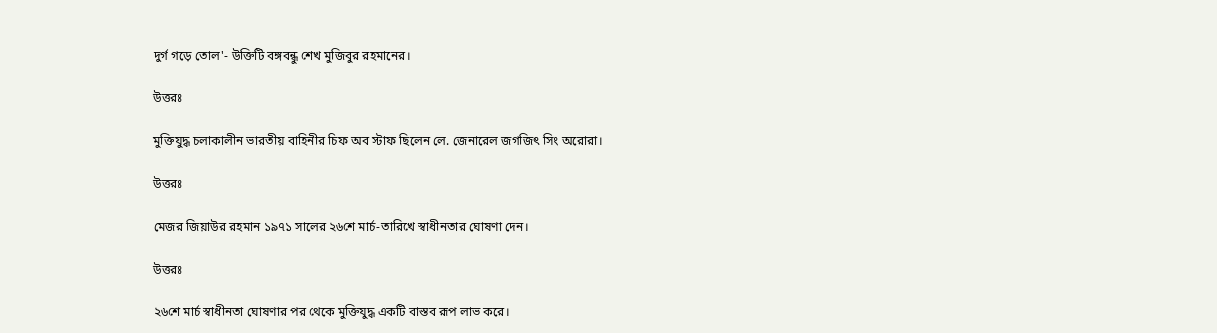দুর্গ গড়ে তোল'- উক্তিটি বঙ্গবন্ধু শেখ মুজিবুর রহমানের।

উত্তরঃ

মুক্তিযুদ্ধ চলাকালীন ভারতীয় বাহিনীর চিফ অব স্টাফ ছিলেন লে. জেনারেল জগজিৎ সিং অরোরা।

উত্তরঃ

মেজর জিয়াউর রহমান ১৯৭১ সালের ২৬শে মার্চ-তারিখে স্বাধীনতার ঘোষণা দেন।

উত্তরঃ

২৬শে মার্চ স্বাধীনতা ঘোষণার পর থেকে মুক্তিযুদ্ধ একটি বাস্তব রূপ লাভ করে।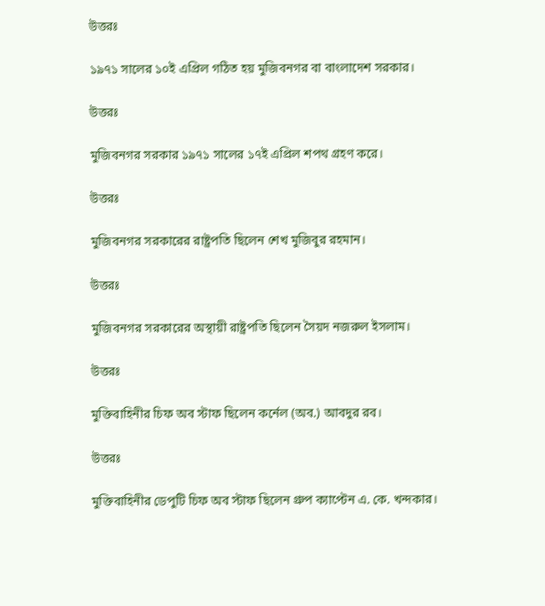উত্তরঃ

১৯৭১ সালের ১০ই এপ্রিল গঠিত হয় মুজিবনগর বা বাংলাদেশ সরকার।

উত্তরঃ

মুজিবনগর সরকার ১৯৭১ সালের ১৭ই এপ্রিল শপথ গ্রহণ করে।

উত্তরঃ

মুজিবনগর সরকারের রাষ্ট্রপতি ছিলেন শেখ মুজিবুর রহমান।

উত্তরঃ

মুজিবনগর সরকারের অস্থায়ী রাষ্ট্রপতি ছিলেন সৈয়দ নজরুল ইসলাম।

উত্তরঃ

মুক্তিবাহিনীর চিফ অব স্টাফ ছিলেন কর্নেল (অব.) আবদুর রব।

উত্তরঃ

মুক্তিবাহিনীর ডেপুটি চিফ অব স্টাফ ছিলেন গ্রুপ ক্যাপ্টেন এ. কে. খন্দকার।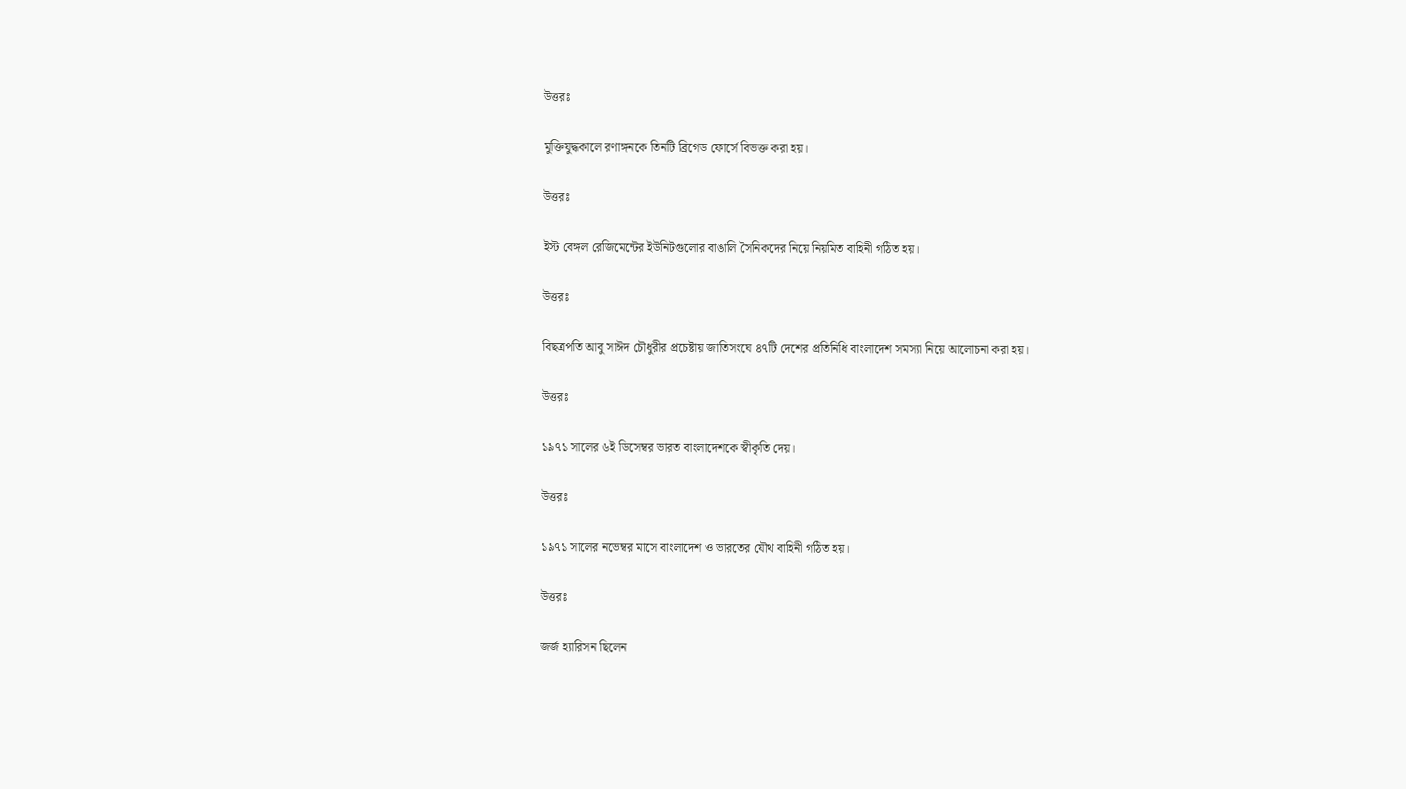উত্তরঃ

মুক্তিযুদ্ধকালে রণাঙ্গনকে তিনটি ব্রিগেড ফোর্সে বিভক্ত করা হয়।

উত্তরঃ

ইস্ট বেঙ্গল রেজিমেন্টের ইউনিটগুলোর বাঙালি সৈনিকদের নিয়ে নিয়মিত বাহিনী গঠিত হয়।

উত্তরঃ

বিছত্রপতি আবু সাঈদ চৌধুরীর প্রচেষ্টায় জাতিসংঘে ৪৭টি দেশের প্রতিনিধি বাংলাদেশ সমস্যা নিয়ে আলোচনা করা হয়।

উত্তরঃ

১৯৭১ সালের ৬ই ডিসেম্বর ভারত বাংলাদেশকে স্বীকৃতি দেয়।

উত্তরঃ

১৯৭১ সালের নভেম্বর মাসে বাংলাদেশ ও ভারতের যৌথ বাহিনী গঠিত হয়।

উত্তরঃ

জর্জ হ্যারিসন ছিলেন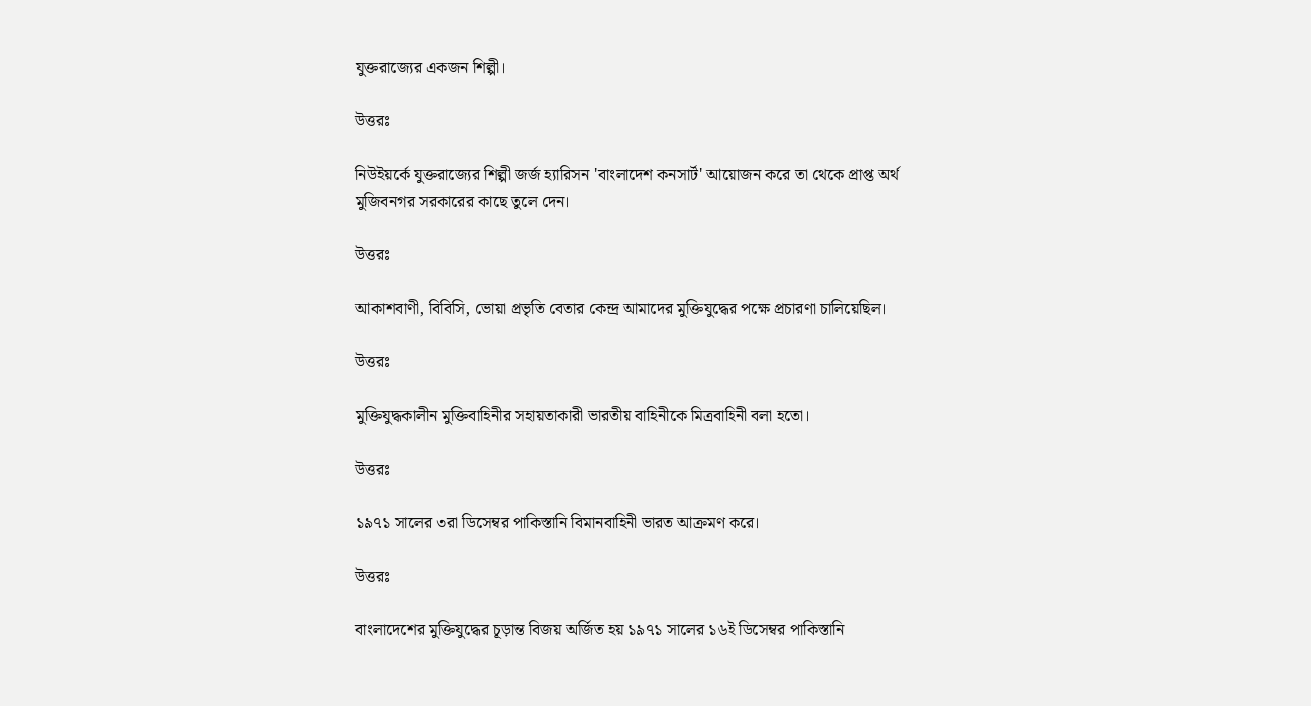যুক্তরাজ্যের একজন শিল্পী।

উত্তরঃ

নিউইয়র্কে যুক্তরাজ্যের শিল্পী জর্জ হ্যারিসন 'বাংলাদেশ কনসার্ট' আয়োজন করে তা থেকে প্রাপ্ত অর্থ মুজিবনগর সরকারের কাছে তুলে দেন।

উত্তরঃ

আকাশবাণী, বিবিসি, ভোয়া প্রভৃতি বেতার কেন্দ্র আমাদের মুক্তিযুদ্ধের পক্ষে প্রচারণা চালিয়েছিল।

উত্তরঃ

মুক্তিযুদ্ধকালীন মুক্তিবাহিনীর সহায়তাকারী ভারতীয় বাহিনীকে মিত্রবাহিনী বলা হতো।

উত্তরঃ

১৯৭১ সালের ৩রা ডিসেম্বর পাকিস্তানি বিমানবাহিনী ভারত আক্রমণ করে।

উত্তরঃ

বাংলাদেশের মুক্তিযুদ্ধের চূড়ান্ত বিজয় অর্জিত হয় ১৯৭১ সালের ১৬ই ডিসেম্বর পাকিস্তানি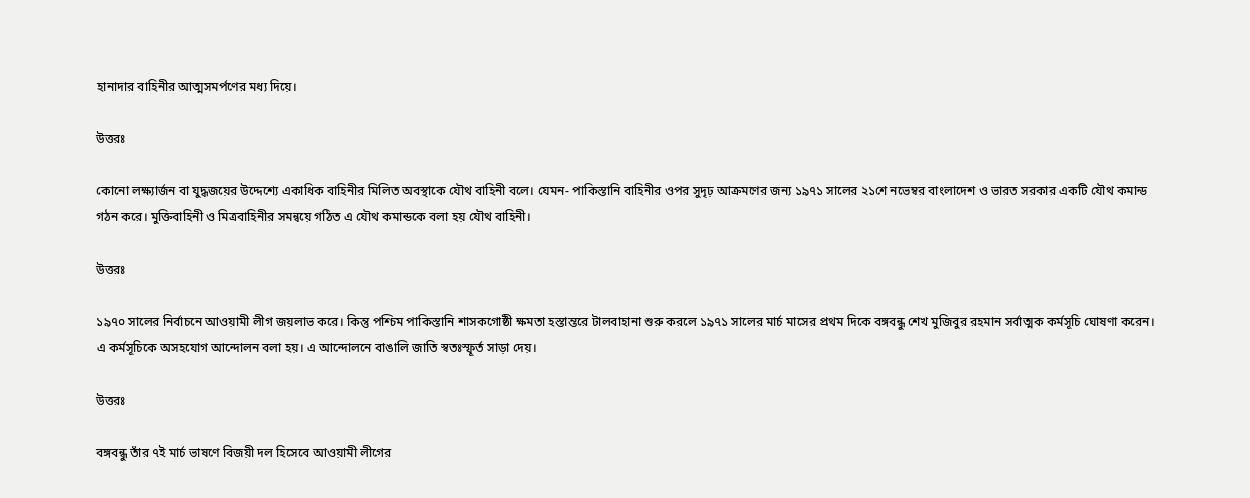হানাদার বাহিনীর আত্মসমর্পণের মধ্য দিয়ে।

উত্তরঃ

কোনো লক্ষ্যার্জন বা যুদ্ধজয়ের উদ্দেশ্যে একাধিক বাহিনীর মিলিত অবস্থাকে যৌথ বাহিনী বলে। যেমন- পাকিস্তানি বাহিনীর ওপর সুদৃঢ় আক্রমণের জন্য ১৯৭১ সালের ২১শে নভেম্বর বাংলাদেশ ও ভারত সরকার একটি যৌথ কমান্ড গঠন করে। মুক্তিবাহিনী ও মিত্রবাহিনীর সমন্বয়ে গঠিত এ যৌথ কমান্ডকে বলা হয় যৌথ বাহিনী।

উত্তরঃ

১৯৭০ সালের নির্বাচনে আওয়ামী লীগ জয়লাভ করে। কিন্তু পশ্চিম পাকিস্তানি শাসকগোষ্ঠী ক্ষমতা হস্তান্তরে টালবাহানা শুরু করলে ১৯৭১ সালের মার্চ মাসের প্রথম দিকে বঙ্গবন্ধু শেখ মুজিবুর রহমান সর্বাত্মক কর্মসূচি ঘোষণা করেন। এ কর্মসূচিকে অসহযোগ আন্দোলন বলা হয়। এ আন্দোলনে বাঙালি জাতি স্বতঃস্ফূর্ত সাড়া দেয়।

উত্তরঃ

বঙ্গবন্ধু তাঁর ৭ই মার্চ ভাষণে বিজয়ী দল হিসেবে আওয়ামী লীগের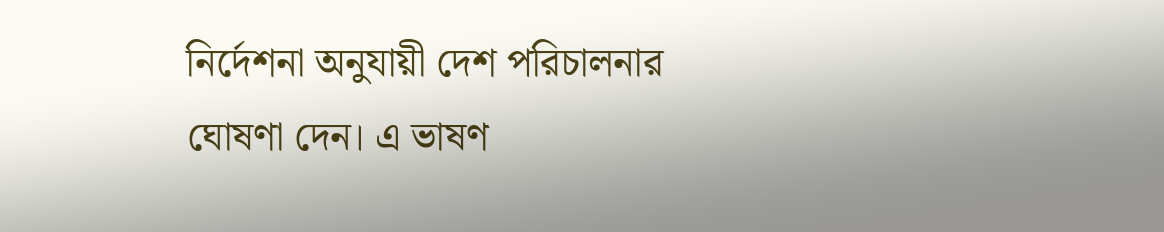নির্দেশনা অনুযায়ী দেশ পরিচালনার ঘোষণা দেন। এ ভাষণ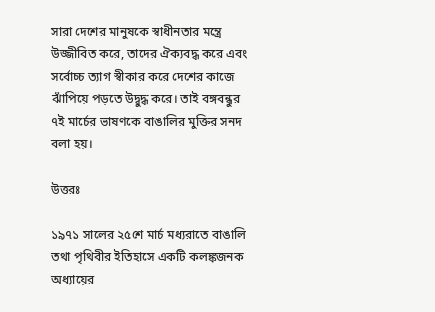সারা দেশের মানুষকে স্বাধীনতার মন্ত্রে উজ্জীবিত করে, তাদের ঐক্যবদ্ধ করে এবং সর্বোচ্চ ত্যাগ স্বীকার করে দেশের কাজে ঝাঁপিয়ে পড়তে উদ্বুদ্ধ করে। তাই বঙ্গবন্ধুর ৭ই মার্চের ভাষণকে বাঙালির মুক্তির সনদ বলা হয়।

উত্তরঃ

১৯৭১ সালের ২৫শে মার্চ মধ্যরাতে বাঙালি তথা পৃথিবীর ইতিহাসে একটি কলঙ্কজনক অধ্যায়ের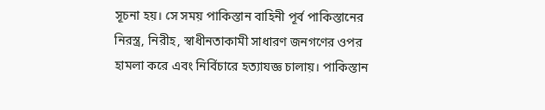সূচনা হয়। সে সময় পাকিস্তান বাহিনী পূর্ব পাকিস্তানের নিরস্ত্র, নিরীহ, স্বাধীনতাকামী সাধারণ জনগণের ওপর হামলা করে এবং নির্বিচারে হত্যাযজ্ঞ চালায়। পাকিস্তান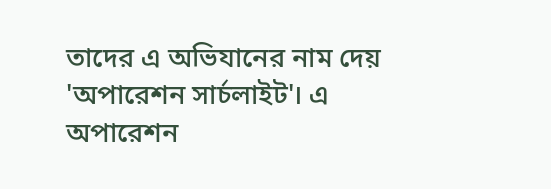তাদের এ অভিযানের নাম দেয় 'অপারেশন সার্চলাইট'। এ অপারেশন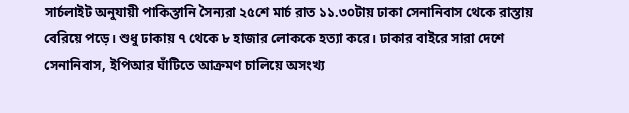সার্চলাইট অনুযায়ী পাকিস্তানি সৈন্যরা ২৫শে মার্চ রাত ১১.৩০টায় ঢাকা সেনানিবাস থেকে রাস্তায় বেরিয়ে পড়ে। শুধু ঢাকায় ৭ থেকে ৮ হাজার লোককে হত্যা করে। ঢাকার বাইরে সারা দেশে সেনানিবাস, ইপিআর ঘাঁটিতে আক্রমণ চালিয়ে অসংখ্য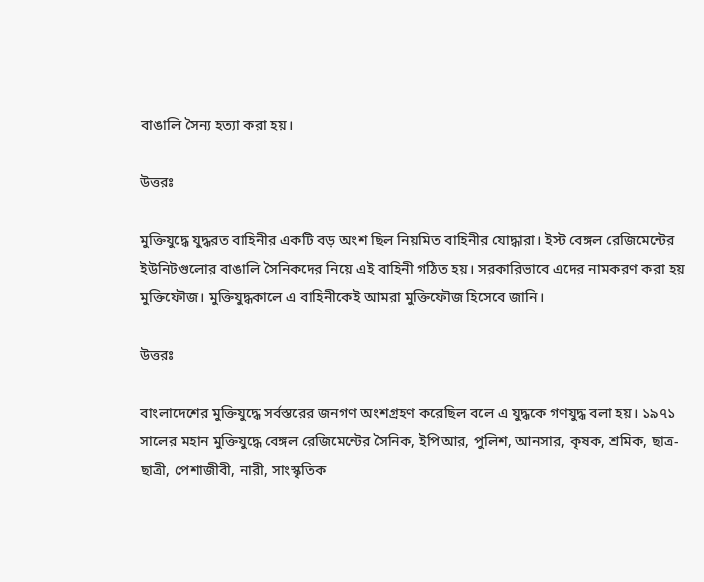বাঙালি সৈন্য হত্যা করা হয়।

উত্তরঃ

মুক্তিযুদ্ধে যুদ্ধরত বাহিনীর একটি বড় অংশ ছিল নিয়মিত বাহিনীর যোদ্ধারা। ইস্ট বেঙ্গল রেজিমেন্টের ইউনিটগুলোর বাঙালি সৈনিকদের নিয়ে এই বাহিনী গঠিত হয়। সরকারিভাবে এদের নামকরণ করা হয় মুক্তিফৌজ। মুক্তিযুদ্ধকালে এ বাহিনীকেই আমরা মুক্তিফৌজ হিসেবে জানি।

উত্তরঃ

বাংলাদেশের মুক্তিযুদ্ধে সর্বস্তরের জনগণ অংশগ্রহণ করেছিল বলে এ যুদ্ধকে গণযুদ্ধ বলা হয়। ১৯৭১ সালের মহান মুক্তিযুদ্ধে বেঙ্গল রেজিমেন্টের সৈনিক, ইপিআর, পুলিশ, আনসার, কৃষক, শ্রমিক, ছাত্র-ছাত্রী, পেশাজীবী, নারী, সাংস্কৃতিক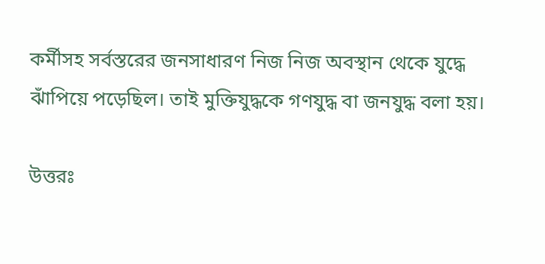কর্মীসহ সর্বস্তরের জনসাধারণ নিজ নিজ অবস্থান থেকে যুদ্ধে ঝাঁপিয়ে পড়েছিল। তাই মুক্তিযুদ্ধকে গণযুদ্ধ বা জনযুদ্ধ বলা হয়।

উত্তরঃ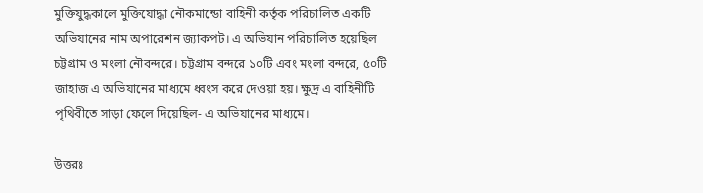মুক্তিযুদ্ধকালে মুক্তিযোদ্ধা নৌকমান্ডো বাহিনী কর্তৃক পরিচালিত একটি অভিযানের নাম অপারেশন জ্যাকপট। এ অভিযান পরিচালিত হয়েছিল চট্টগ্রাম ও মংলা নৌবন্দরে। চট্টগ্রাম বন্দরে ১০টি এবং মংলা বন্দরে, ৫০টি জাহাজ এ অভিযানের মাধ্যমে ধ্বংস করে দেওয়া হয়। ক্ষুদ্র এ বাহিনীটি পৃথিবীতে সাড়া ফেলে দিয়েছিল- এ অভিযানের মাধ্যমে।

উত্তরঃ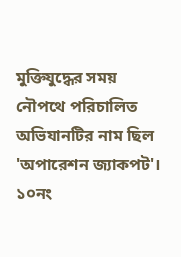মুক্তিযুদ্ধের সময় নৌপথে পরিচালিত অভিযানটির নাম ছিল 'অপারেশন জ্যাকপট'। ১০নং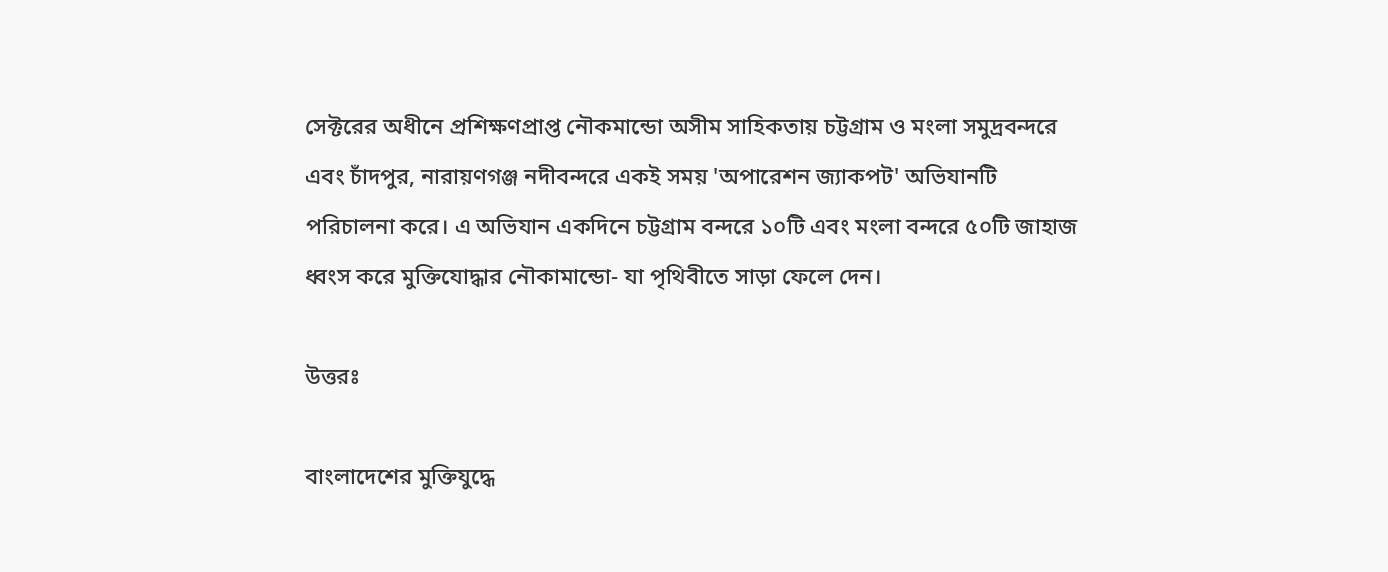সেক্টরের অধীনে প্রশিক্ষণপ্রাপ্ত নৌকমান্ডো অসীম সাহিকতায় চট্টগ্রাম ও মংলা সমুদ্রবন্দরে এবং চাঁদপুর, নারায়ণগঞ্জ নদীবন্দরে একই সময় 'অপারেশন জ্যাকপট' অভিযানটি পরিচালনা করে। এ অভিযান একদিনে চট্টগ্রাম বন্দরে ১০টি এবং মংলা বন্দরে ৫০টি জাহাজ ধ্বংস করে মুক্তিযোদ্ধার নৌকামান্ডো- যা পৃথিবীতে সাড়া ফেলে দেন।

উত্তরঃ

বাংলাদেশের মুক্তিযুদ্ধে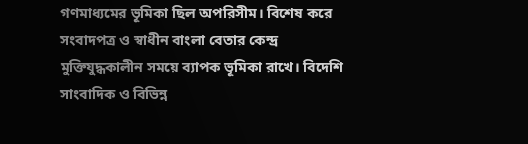গণমাধ্যমের ভূমিকা ছিল অপরিসীম। বিশেষ করে সংবাদপত্র ও স্বাধীন বাংলা বেতার কেন্দ্র মুক্তিযুদ্ধকালীন সময়ে ব্যাপক ভূমিকা রাখে। বিদেশি সাংবাদিক ও বিভিন্ন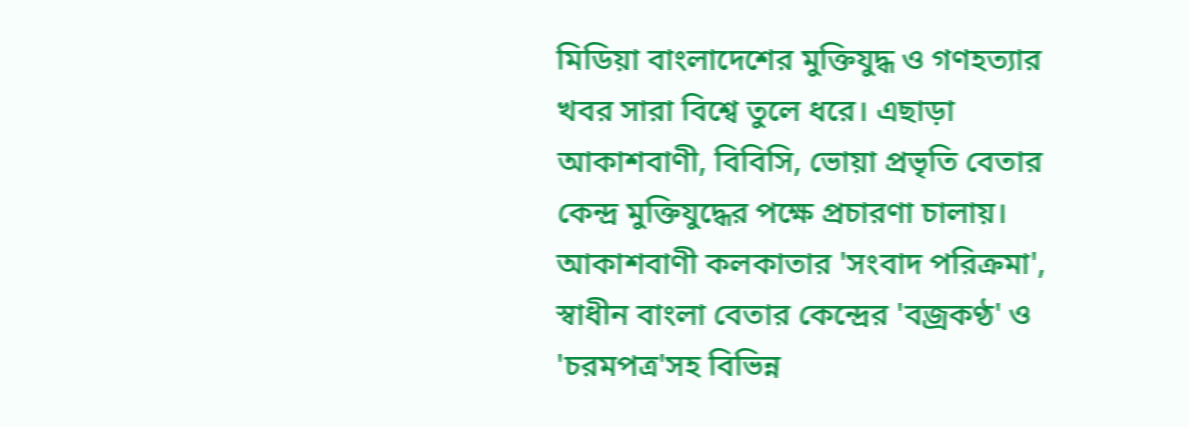মিডিয়া বাংলাদেশের মুক্তিযুদ্ধ ও গণহত্যার খবর সারা বিশ্বে তুলে ধরে। এছাড়া আকাশবাণী, বিবিসি, ভোয়া প্রভৃতি বেতার কেন্দ্র মুক্তিযুদ্ধের পক্ষে প্রচারণা চালায়। আকাশবাণী কলকাতার 'সংবাদ পরিক্রমা', স্বাধীন বাংলা বেতার কেন্দ্রের 'বজ্রকণ্ঠ' ও 'চরমপত্র'সহ বিভিন্ন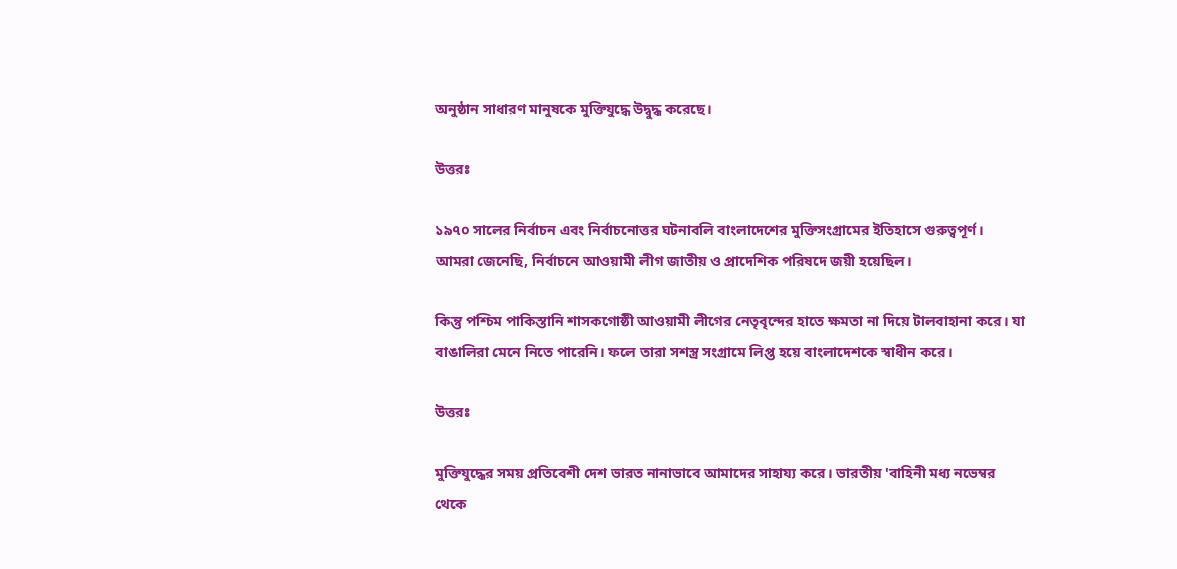অনুষ্ঠান সাধারণ মানুষকে মুক্তিযুদ্ধে উদ্বুদ্ধ করেছে।

উত্তরঃ

১৯৭০ সালের নির্বাচন এবং নির্বাচনোত্তর ঘটনাবলি বাংলাদেশের মুক্তিসংগ্রামের ইতিহাসে গুরুত্বপূর্ণ। আমরা জেনেছি, নির্বাচনে আওয়ামী লীগ জাতীয় ও প্রাদেশিক পরিষদে জয়ী হয়েছিল।

কিন্তু পশ্চিম পাকিস্তানি শাসকগোষ্ঠী আওয়ামী লীগের নেতৃবৃন্দের হাতে ক্ষমতা না দিয়ে টালবাহানা করে। যা বাঙালিরা মেনে নিতে পারেনি। ফলে তারা সশস্ত্র সংগ্রামে লিপ্ত হয়ে বাংলাদেশকে স্বাধীন করে।

উত্তরঃ

মুক্তিযুদ্ধের সময় প্রতিবেশী দেশ ভারত নানাভাবে আমাদের সাহায্য করে। ভারতীয় 'বাহিনী মধ্য নভেম্বর থেকে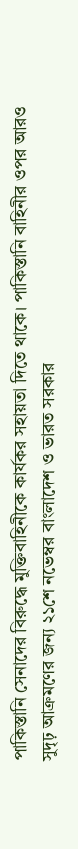পাকিস্তানি সেনাদের বিরুদ্ধে মুক্তিবাহিনীকে কার্যকর সহায়তা দিতে থাকে। পাকিস্তানি বাহিনীর ওপর আরও সুদৃঢ় আক্রমণের জন্য ২১শে নভেম্বর বাংলাদেশ ও ভারত সরকার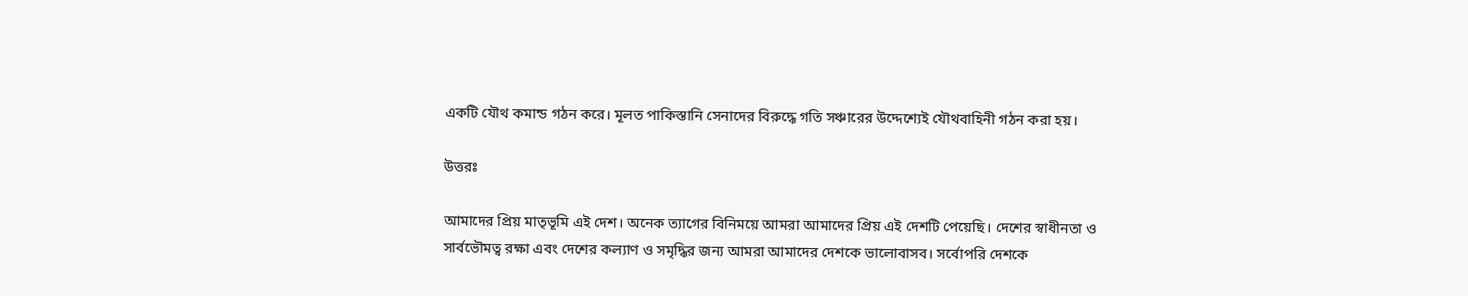একটি যৌথ কমান্ড গঠন করে। মূলত পাকিস্তানি সেনাদের বিরুদ্ধে গতি সঞ্চারের উদ্দেশ্যেই যৌথবাহিনী গঠন করা হয়।

উত্তরঃ

আমাদের প্রিয় মাতৃভূমি এই দেশ। অনেক ত্যাগের বিনিময়ে আমরা আমাদের প্রিয় এই দেশটি পেয়েছি। দেশের স্বাধীনতা ও সার্বভৌমত্ব রক্ষা এবং দেশের কল্যাণ ও সমৃদ্ধির জন্য আমরা আমাদের দেশকে ভালোবাসব। সর্বোপরি দেশকে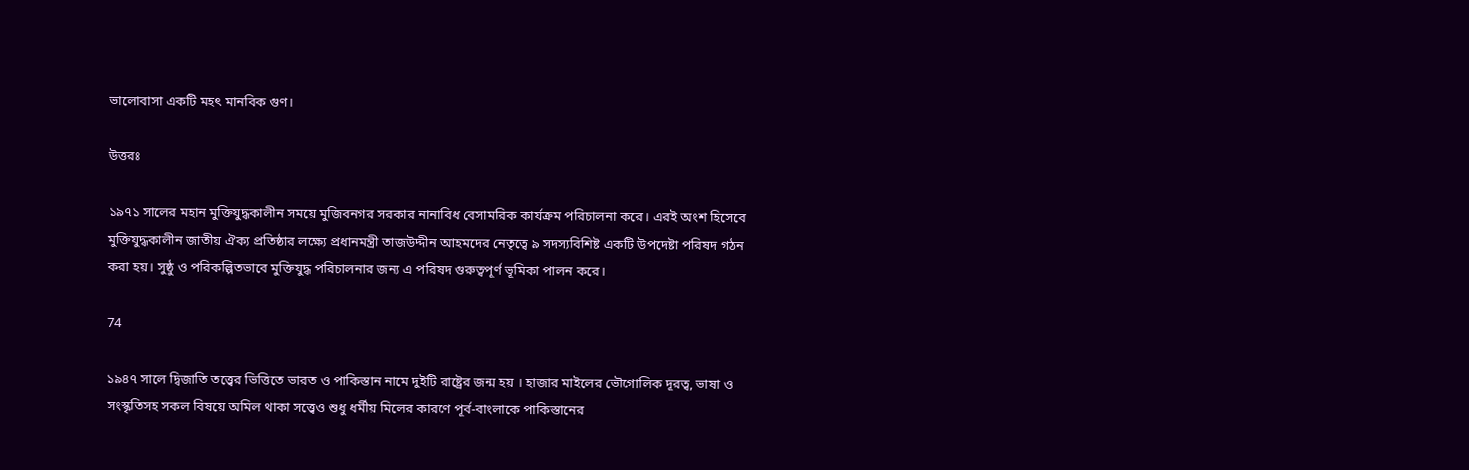ভালোবাসা একটি মহৎ মানবিক গুণ।

উত্তরঃ

১৯৭১ সালের মহান মুক্তিযুদ্ধকালীন সময়ে মুজিবনগর সরকার নানাবিধ বেসামরিক কার্যক্রম পরিচালনা করে। এরই অংশ হিসেবে মুক্তিযুদ্ধকালীন জাতীয় ঐক্য প্রতিষ্ঠার লক্ষ্যে প্রধানমন্ত্রী তাজউদ্দীন আহমদের নেতৃত্বে ৯ সদস্যবিশিষ্ট একটি উপদেষ্টা পরিষদ গঠন করা হয়। সুষ্ঠু ও পরিকল্পিতভাবে মুক্তিযুদ্ধ পরিচালনার জন্য এ পরিষদ গুরুত্বপূর্ণ ভূমিকা পালন করে।

74

১৯৪৭ সালে দ্বিজাতি তত্ত্বের ভিত্তিতে ভারত ও পাকিস্তান নামে দুইটি রাষ্ট্রের জন্ম হয় । হাজার মাইলের ভৌগোলিক দূরত্ব, ভাষা ও সংস্কৃতিসহ সকল বিষয়ে অমিল থাকা সত্ত্বেও শুধু ধর্মীয় মিলের কারণে পূর্ব-বাংলাকে পাকিস্তানের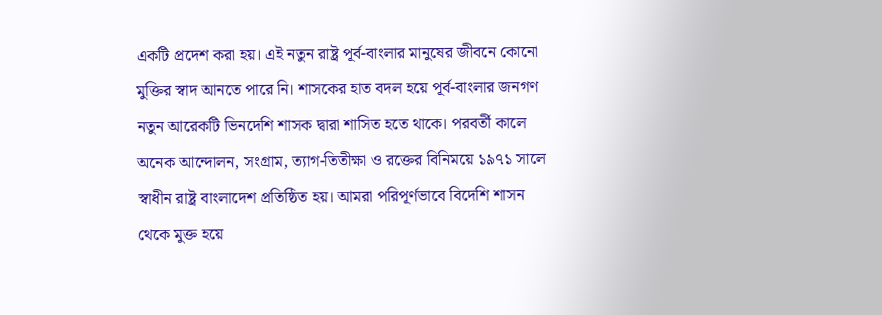একটি প্রদেশ করা হয়। এই নতুন রাষ্ট্র পূর্ব-বাংলার মানুষের জীবনে কোনো মুক্তির স্বাদ আনতে পারে নি। শাসকের হাত বদল হয়ে পূর্ব-বাংলার জনগণ নতুন আরেকটি ভিনদেশি শাসক দ্বারা শাসিত হতে থাকে। পরবর্তী কালে অনেক আন্দোলন, সংগ্রাম, ত্যাগ-তিতীক্ষা ও রক্তের বিনিময়ে ১৯৭১ সালে স্বাধীন রাষ্ট্র বাংলাদেশ প্রতিষ্ঠিত হয়। আমরা পরিপূর্ণভাবে বিদেশি শাসন থেকে মুক্ত হয়ে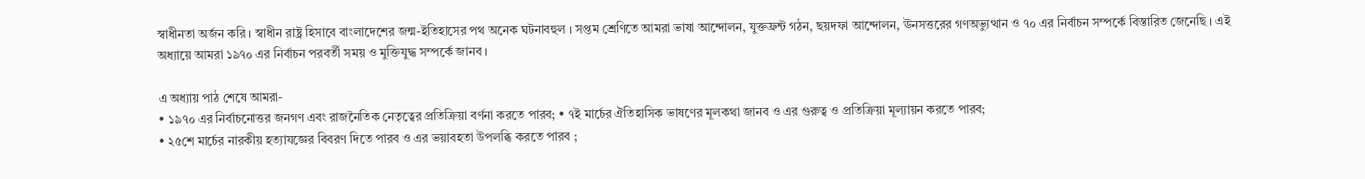স্বাধীনতা অর্জন করি । স্বাধীন রাষ্ট্র হিসাবে বাংলাদেশের জন্ম-ইতিহাসের পথ অনেক ঘটনাবহুল । সপ্তম শ্রেণিতে আমরা ভাষা আন্দোলন, যুক্তফ্রন্ট গঠন, ছয়দফা আন্দোলন, ঊনসত্তরের গণঅভ্যুত্থান ও ৭০ এর নির্বাচন সম্পর্কে বিস্তারিত জেনেছি । এই অধ্যায়ে আমরা ১৯৭০ এর নির্বাচন পরবর্তী সময় ও মুক্তিযুদ্ধ সম্পর্কে জানব ।

এ অধ্যায় পাঠ শেষে আমরা-
• ১৯৭০ এর নির্বাচনোত্তর জনগণ এবং রাজনৈতিক নেতৃত্বের প্রতিক্রিয়া বর্ণনা করতে পারব; • ৭ই মার্চের ঐতিহাসিক ভাষণের মূলকথা জানব ও এর গুরুত্ব ও প্রতিক্রিয়া মূল্যায়ন করতে পারব;
• ২৫শে মার্চের নারকীয় হত্যাযজ্ঞের বিবরণ দিতে পারব ও এর ভয়াবহতা উপলব্ধি করতে পারব ;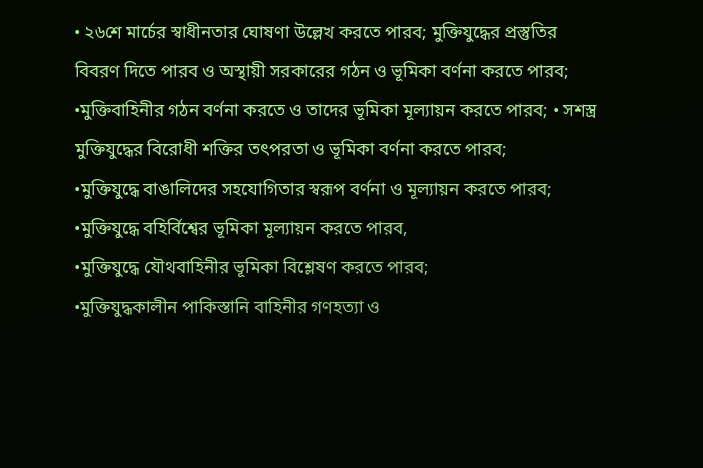• ২৬শে মার্চের স্বাধীনতার ঘোষণা উল্লেখ করতে পারব; মুক্তিযুদ্ধের প্রস্তুতির বিবরণ দিতে পারব ও অস্থায়ী সরকারের গঠন ও ভূমিকা বর্ণনা করতে পারব;
•মুক্তিবাহিনীর গঠন বর্ণনা করতে ও তাদের ভূমিকা মূল্যায়ন করতে পারব; • সশস্ত্র মুক্তিযুদ্ধের বিরোধী শক্তির তৎপরতা ও ভূমিকা বর্ণনা করতে পারব;
•মুক্তিযুদ্ধে বাঙালিদের সহযোগিতার স্বরূপ বর্ণনা ও মূল্যায়ন করতে পারব;
•মুক্তিযুদ্ধে বহির্বিশ্বের ভূমিকা মূল্যায়ন করতে পারব,
•মুক্তিযুদ্ধে যৌথবাহিনীর ভূমিকা বিশ্লেষণ করতে পারব;
•মুক্তিযুদ্ধকালীন পাকিস্তানি বাহিনীর গণহত্যা ও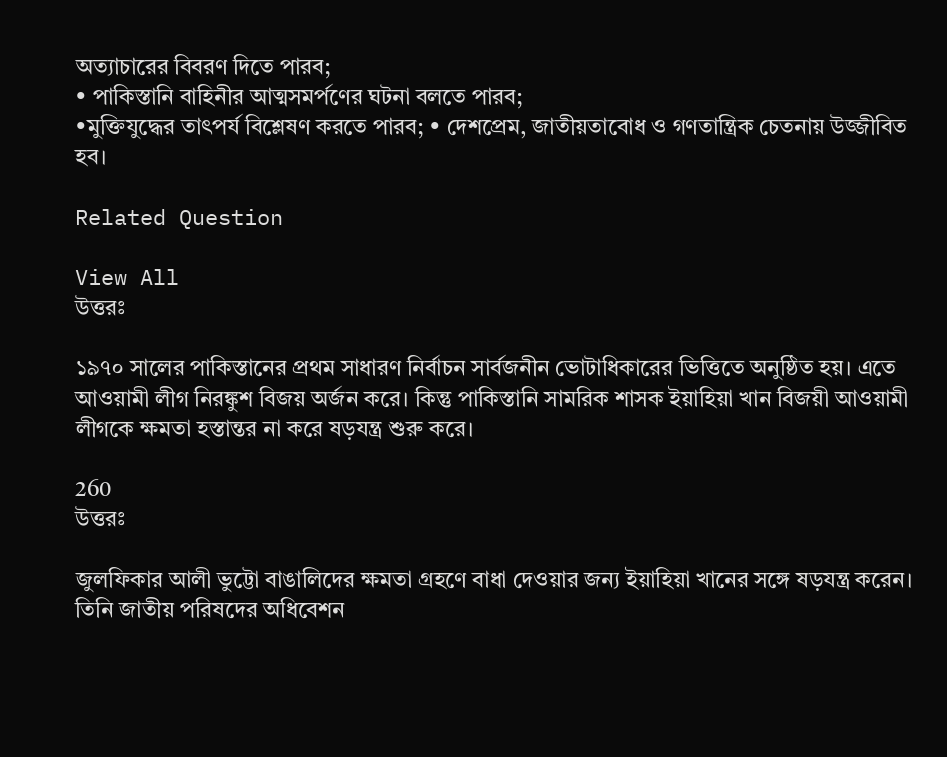অত্যাচারের বিবরণ দিতে পারব;
• পাকিস্তানি বাহিনীর আত্মসমর্পণের ঘটনা বলতে পারব;
•মুক্তিযুদ্ধের তাৎপর্য বিশ্লেষণ করতে পারব; • দেশপ্রেম, জাতীয়তাবোধ ও গণতান্ত্রিক চেতনায় উজ্জীবিত হব।

Related Question

View All
উত্তরঃ

১৯৭০ সালের পাকিস্তানের প্রথম সাধারণ নির্বাচন সার্বজনীন ভোটাধিকারের ভিত্তিতে অনুষ্ঠিত হয়। এতে আওয়ামী লীগ নিরঙ্কুশ বিজয় অর্জন করে। কিন্তু পাকিস্তানি সামরিক শাসক ইয়াহিয়া খান বিজয়ী আওয়ামী লীগকে ক্ষমতা হস্তান্তর না করে ষড়যন্ত্র শুরু করে।

260
উত্তরঃ

জুলফিকার আলী ভুট্টো বাঙালিদের ক্ষমতা গ্রহণে বাধা দেওয়ার জন্য ইয়াহিয়া খানের সঙ্গে ষড়যন্ত্র করেন। তিনি জাতীয় পরিষদের অধিবেশন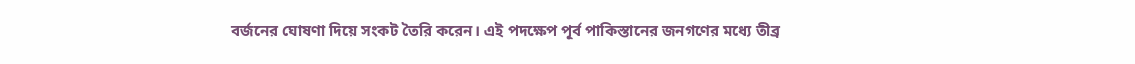বর্জনের ঘোষণা দিয়ে সংকট তৈরি করেন। এই পদক্ষেপ পূর্ব পাকিস্তানের জনগণের মধ্যে তীব্র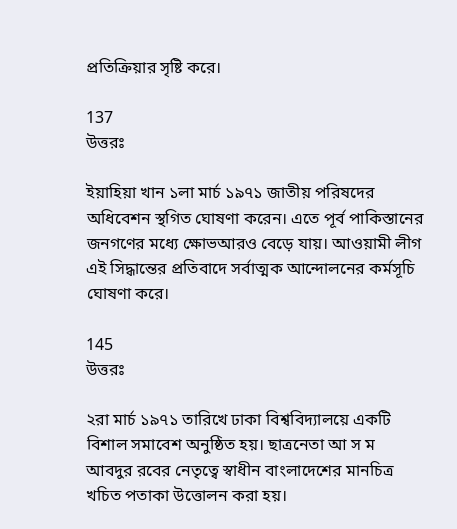প্রতিক্রিয়ার সৃষ্টি করে।

137
উত্তরঃ

ইয়াহিয়া খান ১লা মার্চ ১৯৭১ জাতীয় পরিষদের অধিবেশন স্থগিত ঘোষণা করেন। এতে পূর্ব পাকিস্তানের জনগণের মধ্যে ক্ষোভআরও বেড়ে যায়। আওয়ামী লীগ এই সিদ্ধান্তের প্রতিবাদে সর্বাত্মক আন্দোলনের কর্মসূচি ঘোষণা করে।

145
উত্তরঃ

২রা মার্চ ১৯৭১ তারিখে ঢাকা বিশ্ববিদ্যালয়ে একটি বিশাল সমাবেশ অনুষ্ঠিত হয়। ছাত্রনেতা আ স ম আবদুর রবের নেতৃত্বে স্বাধীন বাংলাদেশের মানচিত্র খচিত পতাকা উত্তোলন করা হয়।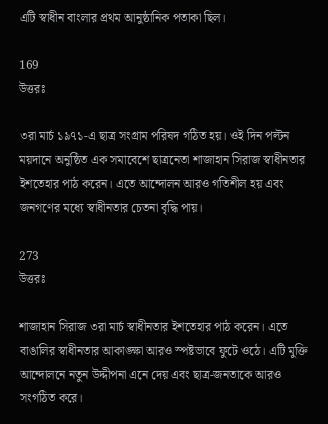এটি স্বাধীন বাংলার প্রথম আনুষ্ঠানিক পতাকা ছিল।

169
উত্তরঃ

৩রা মার্চ ১৯৭১-এ ছাত্র সংগ্রাম পরিষদ গঠিত হয়। ওই দিন পল্টন ময়দানে অনুষ্ঠিত এক সমাবেশে ছাত্রনেতা শাজাহান সিরাজ স্বাধীনতার ইশতেহার পাঠ করেন। এতে আন্দোলন আরও গতিশীল হয় এবং জনগণের মধ্যে স্বাধীনতার চেতনা বৃদ্ধি পায়।

273
উত্তরঃ

শাজাহান সিরাজ ৩রা মার্চ স্বাধীনতার ইশতেহার পাঠ করেন। এতে বাঙালির স্বাধীনতার আকাঙ্ক্ষা আরও স্পষ্টভাবে ফুটে ওঠে। এটি মুক্তি আন্দোলনে নতুন উদ্দীপনা এনে দেয় এবং ছাত্র-জনতাকে আরও সংগঠিত করে।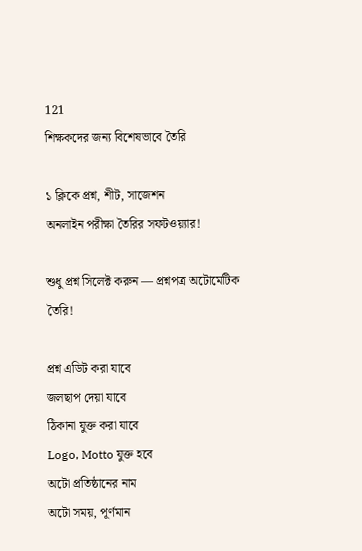121
শিক্ষকদের জন্য বিশেষভাবে তৈরি

১ ক্লিকে প্রশ্ন, শীট, সাজেশন
অনলাইন পরীক্ষা তৈরির সফটওয়্যার!

শুধু প্রশ্ন সিলেক্ট করুন — প্রশ্নপত্র অটোমেটিক তৈরি!

প্রশ্ন এডিট করা যাবে
জলছাপ দেয়া যাবে
ঠিকানা যুক্ত করা যাবে
Logo, Motto যুক্ত হবে
অটো প্রতিষ্ঠানের নাম
অটো সময়, পূর্ণমান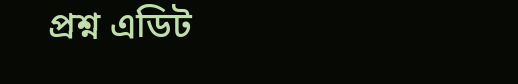প্রশ্ন এডিট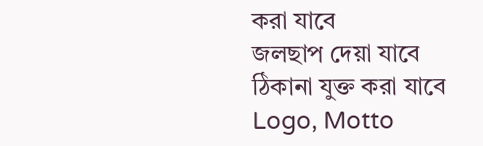করা যাবে
জলছাপ দেয়া যাবে
ঠিকানা যুক্ত করা যাবে
Logo, Motto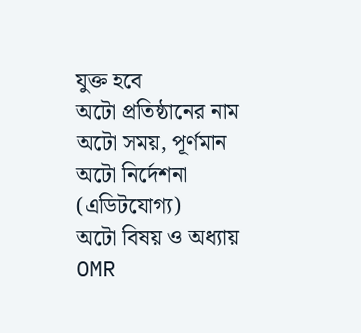যুক্ত হবে
অটো প্রতিষ্ঠানের নাম
অটো সময়, পূর্ণমান
অটো নির্দেশনা (এডিটযোগ্য)
অটো বিষয় ও অধ্যায়
OMR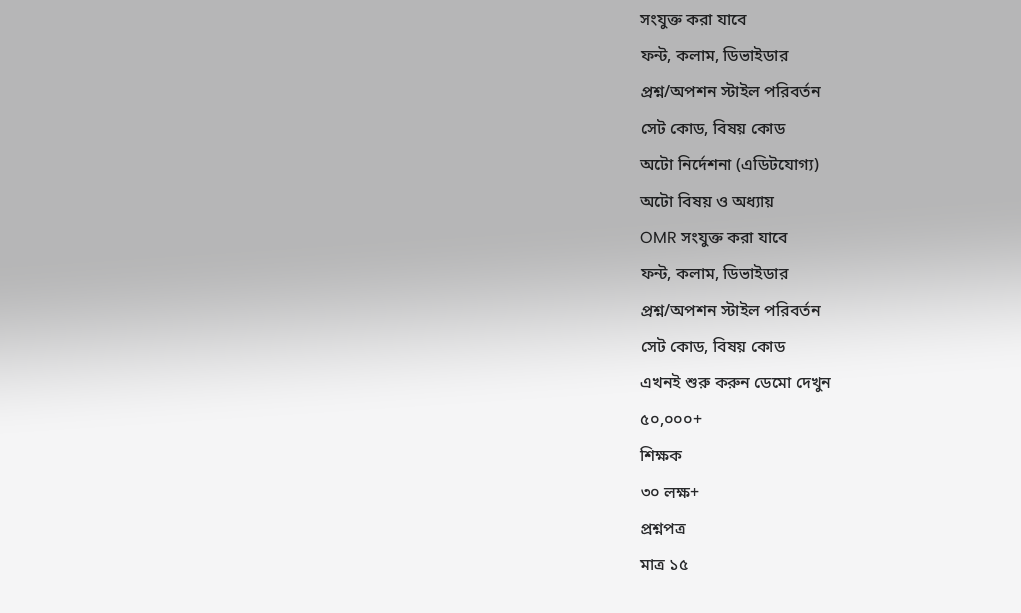সংযুক্ত করা যাবে
ফন্ট, কলাম, ডিভাইডার
প্রশ্ন/অপশন স্টাইল পরিবর্তন
সেট কোড, বিষয় কোড
অটো নির্দেশনা (এডিটযোগ্য)
অটো বিষয় ও অধ্যায়
OMR সংযুক্ত করা যাবে
ফন্ট, কলাম, ডিভাইডার
প্রশ্ন/অপশন স্টাইল পরিবর্তন
সেট কোড, বিষয় কোড
এখনই শুরু করুন ডেমো দেখুন
৫০,০০০+
শিক্ষক
৩০ লক্ষ+
প্রশ্নপত্র
মাত্র ১৫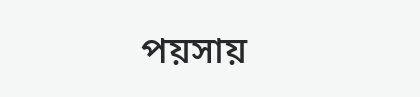পয়সায়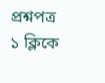প্রশ্নপত্র
১ ক্লিকে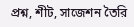প্রশ্ন, শীট, সাজেশন তৈরি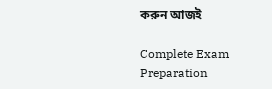করুন আজই

Complete Exam
Preparation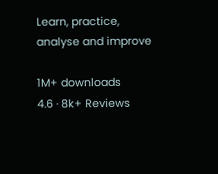Learn, practice, analyse and improve

1M+ downloads
4.6 · 8k+ Reviews